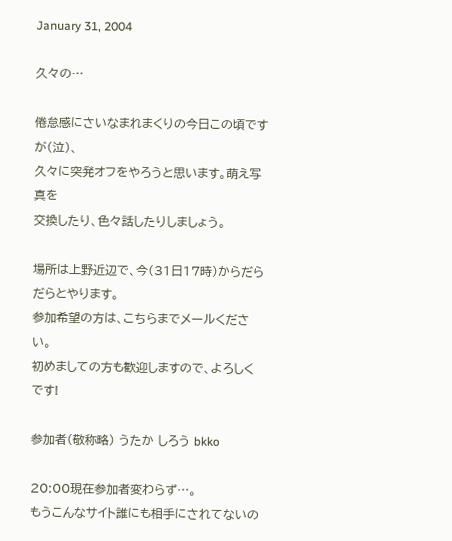January 31, 2004

久々の…

倦怠感にさいなまれまくりの今日この頃ですが(泣)、
久々に突発オフをやろうと思います。萌え写真を
交換したり、色々話したりしましょう。

場所は上野近辺で、今(31日17時)からだらだらとやります。
参加希望の方は、こちらまでメールください。
初めましての方も歓迎しますので、よろしくです!

参加者(敬称略) うたか しろう bkko

20:00現在参加者変わらず…。
もうこんなサイト誰にも相手にされてないの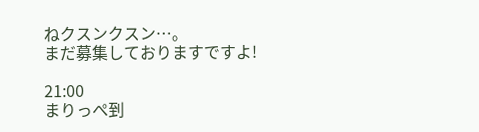ねクスンクスン…。
まだ募集しておりますですよ!

21:00
まりっぺ到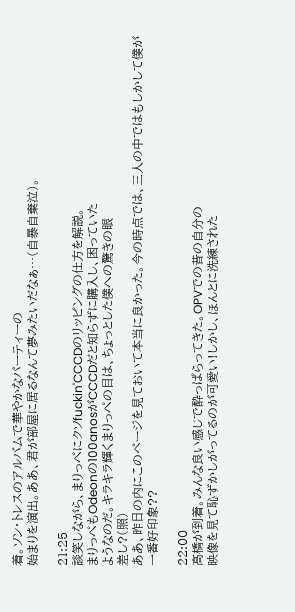着。ソン・トレスのアルバムで華やかなパーティーの
始まりを演出。ああ、君が部屋に居るなんて夢みたいだなぁ…(自暴自棄泣)。

21:25
談笑しながら、まりっぺにクソfuckin'CCCDのリッピングの仕方を解説。
まりっぺもOdeonの100anosがCCCDだと知らずに購入し、困っていた
ようなのだ。キラキラ輝くまりっぺの目は、ちょっとした僕への驚きの眼
差し?(照)
ああ、昨日の内にこのページを見ておいて本当に良かった。今の時点では、三人の中ではもしかして僕が一番好印象??

22:00
高橋が到着。みんな良い感じで酔っぱらってきた。OPVでの昔の自分の
映像を見て恥ずかしがってるのが可愛い!しかし、ほんとに洗練された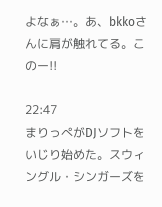よなぁ…。あ、bkkoさんに肩が触れてる。このー!!

22:47
まりっぺがDJソフトをいじり始めた。スウィングル・シンガーズを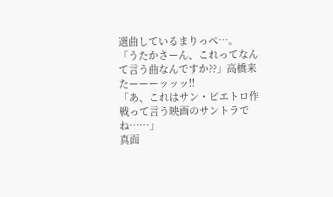選曲しているまりっぺ…。
「うたかさーん、これってなんて言う曲なんですか??」高橋来たーーーッッッ!!
「あ、これはサン・ピエトロ作戦って言う映画のサントラでね……」
真面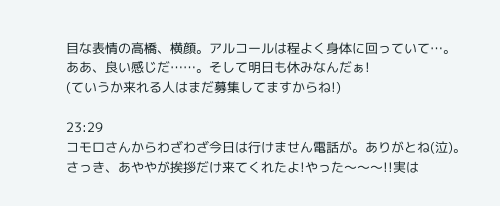目な表情の高橋、横顔。アルコールは程よく身体に回っていて…。
ああ、良い感じだ……。そして明日も休みなんだぁ!
(ていうか来れる人はまだ募集してますからね!)

23:29
コモロさんからわざわざ今日は行けません電話が。ありがとね(泣)。
さっき、あややが挨拶だけ来てくれたよ!やった〜〜〜!!実は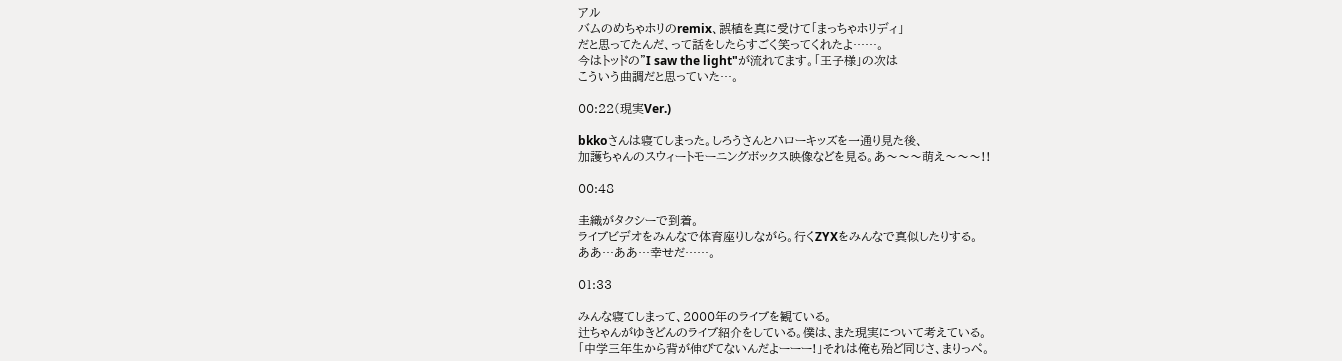アル
バムのめちゃホリのremix、誤植を真に受けて「まっちゃホリディ」
だと思ってたんだ、って話をしたらすごく笑ってくれたよ……。
今はトッドの"I saw the light"が流れてます。「王子様」の次は
こういう曲調だと思っていた…。

00:22(現実Ver.)

bkkoさんは寝てしまった。しろうさんとハローキッズを一通り見た後、
加護ちゃんのスウィートモーニングボックス映像などを見る。あ〜〜〜萌え〜〜〜!!

00:48

圭織がタクシーで到着。
ライブビデオをみんなで体育座りしながら。行くZYXをみんなで真似したりする。
ああ…ああ…幸せだ……。

01:33

みんな寝てしまって、2000年のライブを観ている。
辻ちゃんがゆきどんのライブ紹介をしている。僕は、また現実について考えている。
「中学三年生から背が伸びてないんだよーーー!」それは俺も殆ど同じさ、まりっぺ。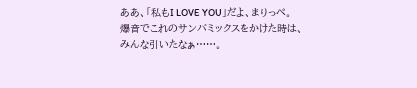ああ、「私もI LOVE YOU」だよ、まりっぺ。
爆音でこれのサンバミックスをかけた時は、みんな引いたなぁ……。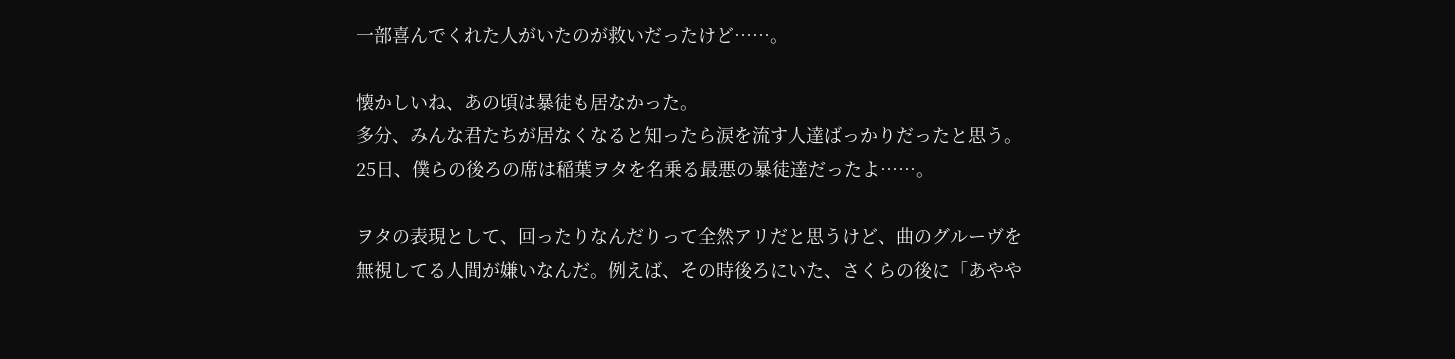一部喜んでくれた人がいたのが救いだったけど……。

懐かしいね、あの頃は暴徒も居なかった。
多分、みんな君たちが居なくなると知ったら涙を流す人達ばっかりだったと思う。
25日、僕らの後ろの席は稲葉ヲタを名乗る最悪の暴徒達だったよ……。

ヲタの表現として、回ったりなんだりって全然アリだと思うけど、曲のグルーヴを
無視してる人間が嫌いなんだ。例えば、その時後ろにいた、さくらの後に「あやや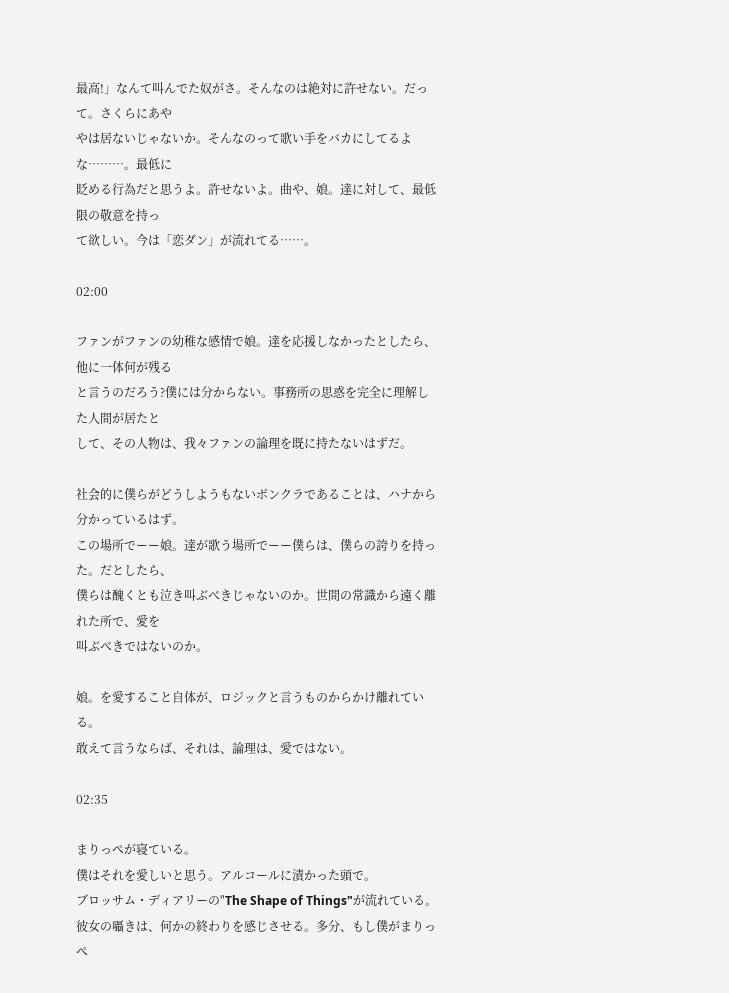最高!」なんて叫んでた奴がさ。そんなのは絶対に許せない。だって。さくらにあや
やは居ないじゃないか。そんなのって歌い手をバカにしてるよな………。最低に
貶める行為だと思うよ。許せないよ。曲や、娘。達に対して、最低限の敬意を持っ
て欲しい。今は「恋ダン」が流れてる……。

02:00

ファンがファンの幼稚な感情で娘。達を応援しなかったとしたら、他に一体何が残る
と言うのだろう?僕には分からない。事務所の思惑を完全に理解した人間が居たと
して、その人物は、我々ファンの論理を既に持たないはずだ。

社会的に僕らがどうしようもないボンクラであることは、ハナから分かっているはず。
この場所でーー娘。達が歌う場所でーー僕らは、僕らの誇りを持った。だとしたら、
僕らは醜くとも泣き叫ぶべきじゃないのか。世間の常識から遠く離れた所で、愛を
叫ぶべきではないのか。

娘。を愛すること自体が、ロジックと言うものからかけ離れている。
敢えて言うならば、それは、論理は、愛ではない。

02:35

まりっぺが寝ている。
僕はそれを愛しいと思う。アルコールに漬かった頭で。
ブロッサム・ディアリーの"The Shape of Things"が流れている。
彼女の囁きは、何かの終わりを感じさせる。多分、もし僕がまりっぺ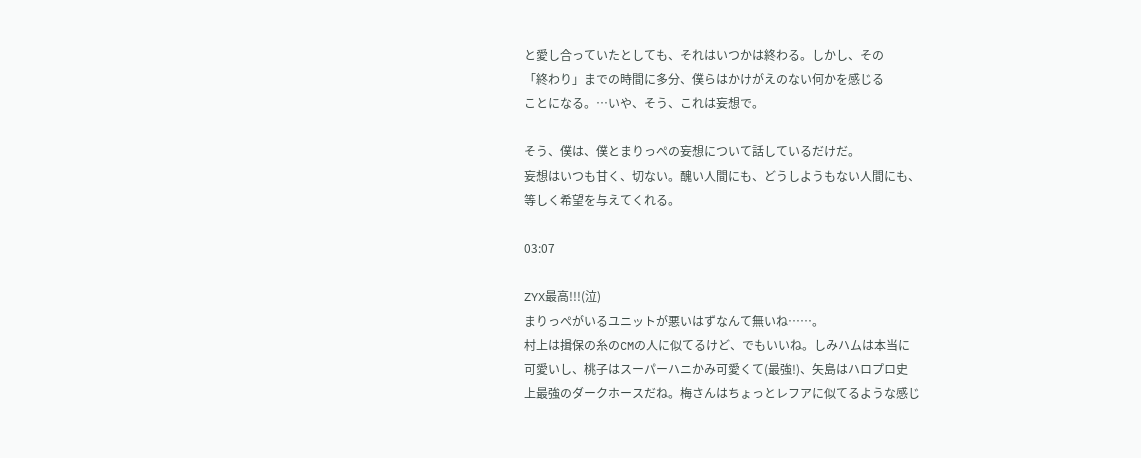と愛し合っていたとしても、それはいつかは終わる。しかし、その
「終わり」までの時間に多分、僕らはかけがえのない何かを感じる
ことになる。…いや、そう、これは妄想で。

そう、僕は、僕とまりっぺの妄想について話しているだけだ。
妄想はいつも甘く、切ない。醜い人間にも、どうしようもない人間にも、
等しく希望を与えてくれる。

03:07

ZYX最高!!!(泣)
まりっぺがいるユニットが悪いはずなんて無いね……。
村上は揖保の糸のCMの人に似てるけど、でもいいね。しみハムは本当に
可愛いし、桃子はスーパーハニかみ可愛くて(最強!)、矢島はハロプロ史
上最強のダークホースだね。梅さんはちょっとレフアに似てるような感じ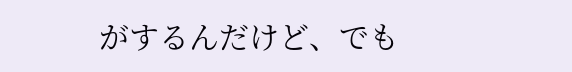がするんだけど、でも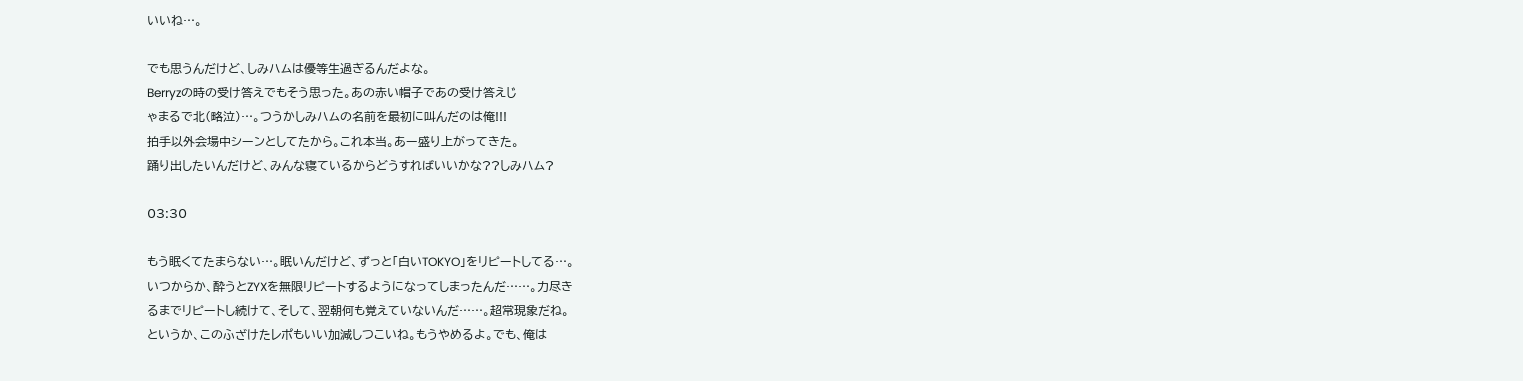いいね…。

でも思うんだけど、しみハムは優等生過ぎるんだよな。
Berryzの時の受け答えでもそう思った。あの赤い帽子であの受け答えじ
ゃまるで北(略泣)…。つうかしみハムの名前を最初に叫んだのは俺!!!
拍手以外会場中シーンとしてたから。これ本当。あー盛り上がってきた。
踊り出したいんだけど、みんな寝ているからどうすればいいかな??しみハム?

03:30

もう眠くてたまらない…。眠いんだけど、ずっと「白いTOKYO」をリピートしてる…。
いつからか、酔うとZYXを無限リピートするようになってしまったんだ……。力尽き
るまでリピートし続けて、そして、翌朝何も覚えていないんだ……。超常現象だね。
というか、このふざけたレポもいい加減しつこいね。もうやめるよ。でも、俺は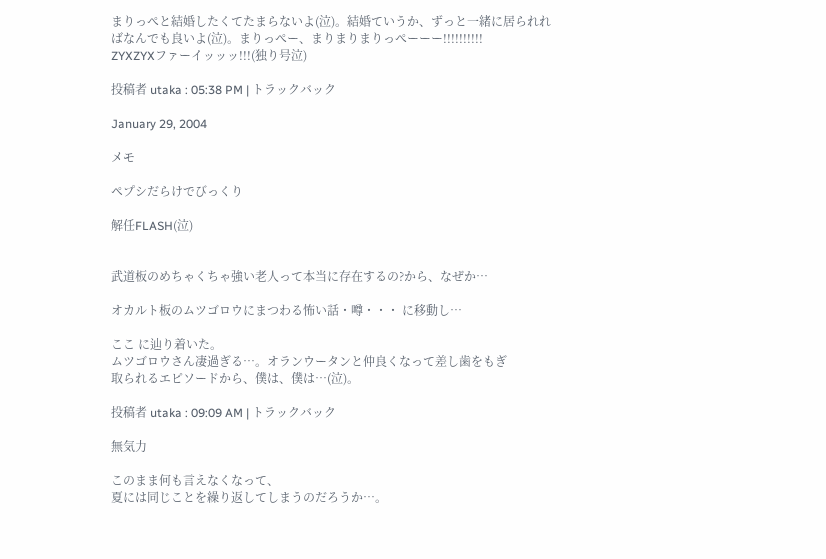まりっぺと結婚したくてたまらないよ(泣)。結婚ていうか、ずっと一緒に居られれ
ばなんでも良いよ(泣)。まりっぺー、まりまりまりっぺーーー!!!!!!!!!!
ZYXZYXファーイッッッ!!!(独り号泣)

投稿者 utaka : 05:38 PM | トラックバック

January 29, 2004

メモ

ペプシだらけでびっくり

解任FLASH(泣)


武道板のめちゃくちゃ強い老人って本当に存在するの?から、なぜか…

オカルト板のムツゴロウにまつわる怖い話・噂・・・ に移動し…

ここ に辿り着いた。
ムツゴロウさん凄過ぎる…。オランウータンと仲良くなって差し歯をもぎ
取られるエピソードから、僕は、僕は…(泣)。

投稿者 utaka : 09:09 AM | トラックバック

無気力

このまま何も言えなくなって、
夏には同じことを繰り返してしまうのだろうか…。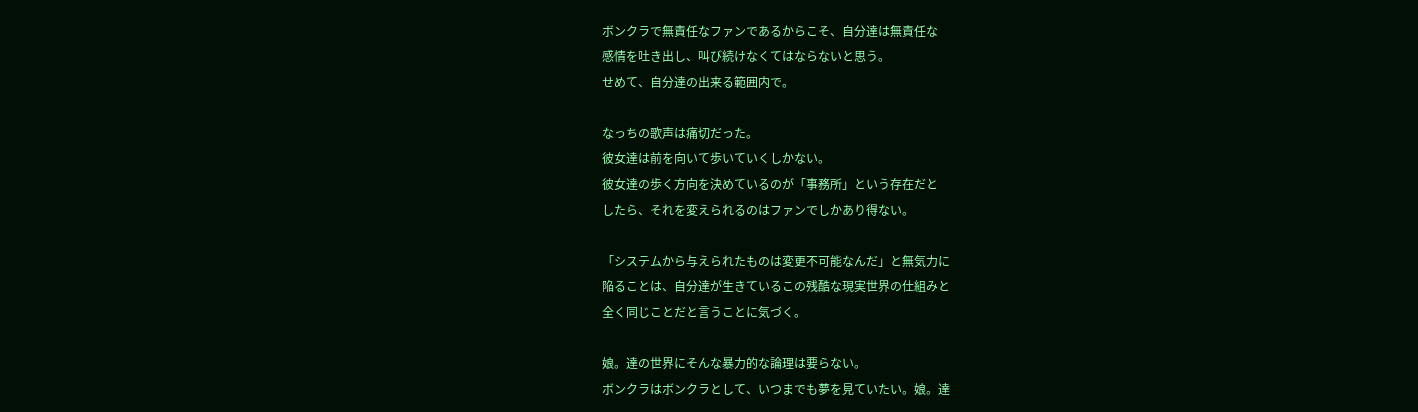ボンクラで無責任なファンであるからこそ、自分達は無責任な
感情を吐き出し、叫び続けなくてはならないと思う。
せめて、自分達の出来る範囲内で。

なっちの歌声は痛切だった。
彼女達は前を向いて歩いていくしかない。
彼女達の歩く方向を決めているのが「事務所」という存在だと
したら、それを変えられるのはファンでしかあり得ない。

「システムから与えられたものは変更不可能なんだ」と無気力に
陥ることは、自分達が生きているこの残酷な現実世界の仕組みと
全く同じことだと言うことに気づく。

娘。達の世界にそんな暴力的な論理は要らない。
ボンクラはボンクラとして、いつまでも夢を見ていたい。娘。達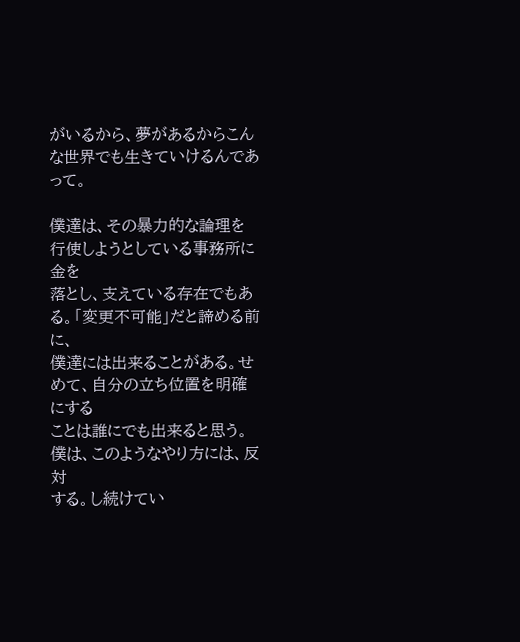がいるから、夢があるからこんな世界でも生きていけるんであって。

僕達は、その暴力的な論理を行使しようとしている事務所に金を
落とし、支えている存在でもある。「変更不可能」だと諦める前に、
僕達には出来ることがある。せめて、自分の立ち位置を明確にする
ことは誰にでも出来ると思う。僕は、このようなやり方には、反対
する。し続けてい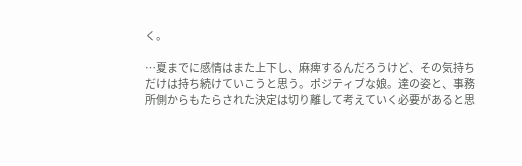く。

…夏までに感情はまた上下し、麻痺するんだろうけど、その気持ち
だけは持ち続けていこうと思う。ポジティブな娘。達の姿と、事務
所側からもたらされた決定は切り離して考えていく必要があると思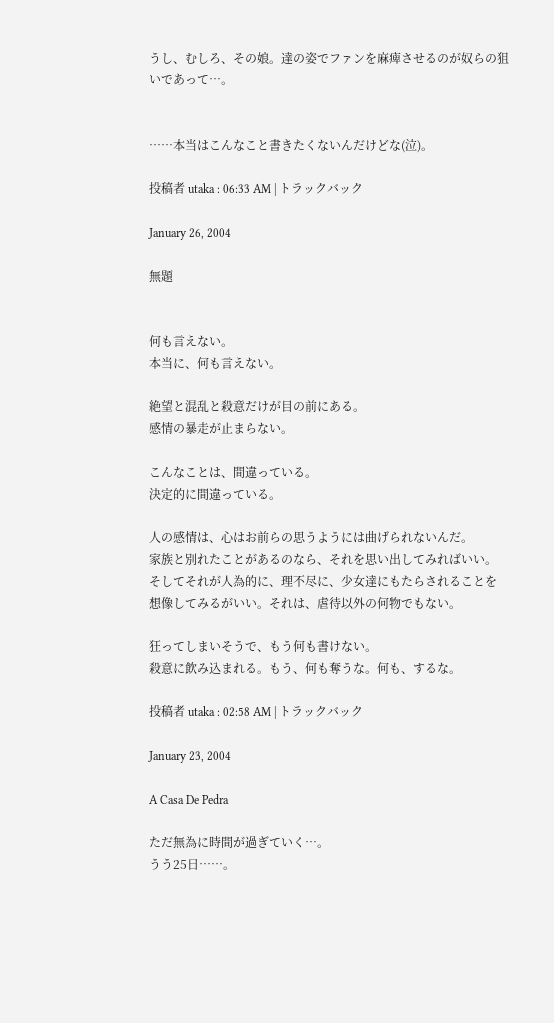うし、むしろ、その娘。達の姿でファンを麻痺させるのが奴らの狙
いであって…。


……本当はこんなこと書きたくないんだけどな(泣)。

投稿者 utaka : 06:33 AM | トラックバック

January 26, 2004

無題


何も言えない。
本当に、何も言えない。

絶望と混乱と殺意だけが目の前にある。
感情の暴走が止まらない。

こんなことは、間違っている。
決定的に間違っている。

人の感情は、心はお前らの思うようには曲げられないんだ。
家族と別れたことがあるのなら、それを思い出してみればいい。
そしてそれが人為的に、理不尽に、少女達にもたらされることを
想像してみるがいい。それは、虐待以外の何物でもない。

狂ってしまいそうで、もう何も書けない。
殺意に飲み込まれる。もう、何も奪うな。何も、するな。

投稿者 utaka : 02:58 AM | トラックバック

January 23, 2004

A Casa De Pedra

ただ無為に時間が過ぎていく…。
うう25日……。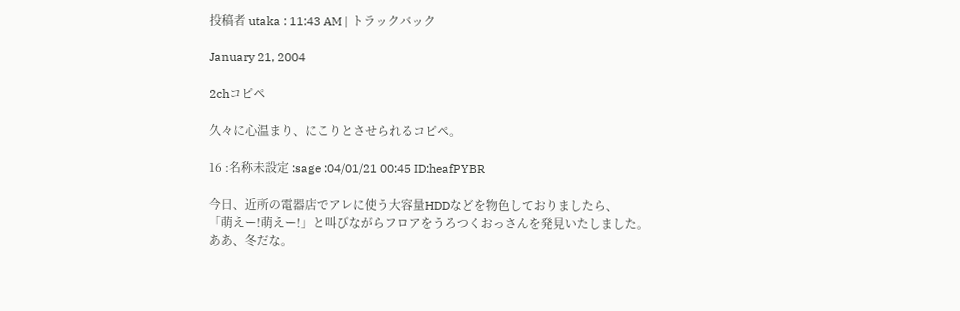投稿者 utaka : 11:43 AM | トラックバック

January 21, 2004

2chコピペ

久々に心温まり、にこりとさせられるコピペ。

16 :名称未設定 :sage :04/01/21 00:45 ID:heafPYBR

今日、近所の電器店でアレに使う大容量HDDなどを物色しておりましたら、
「萌えー!萌えー!」と叫びながらフロアをうろつくおっさんを発見いたしました。
ああ、冬だな。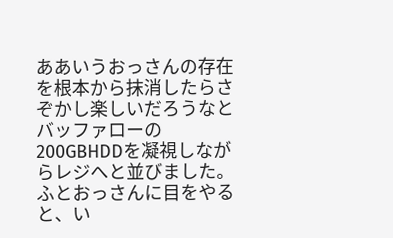ああいうおっさんの存在を根本から抹消したらさぞかし楽しいだろうなとバッファローの
200GBHDDを凝視しながらレジへと並びました。
ふとおっさんに目をやると、い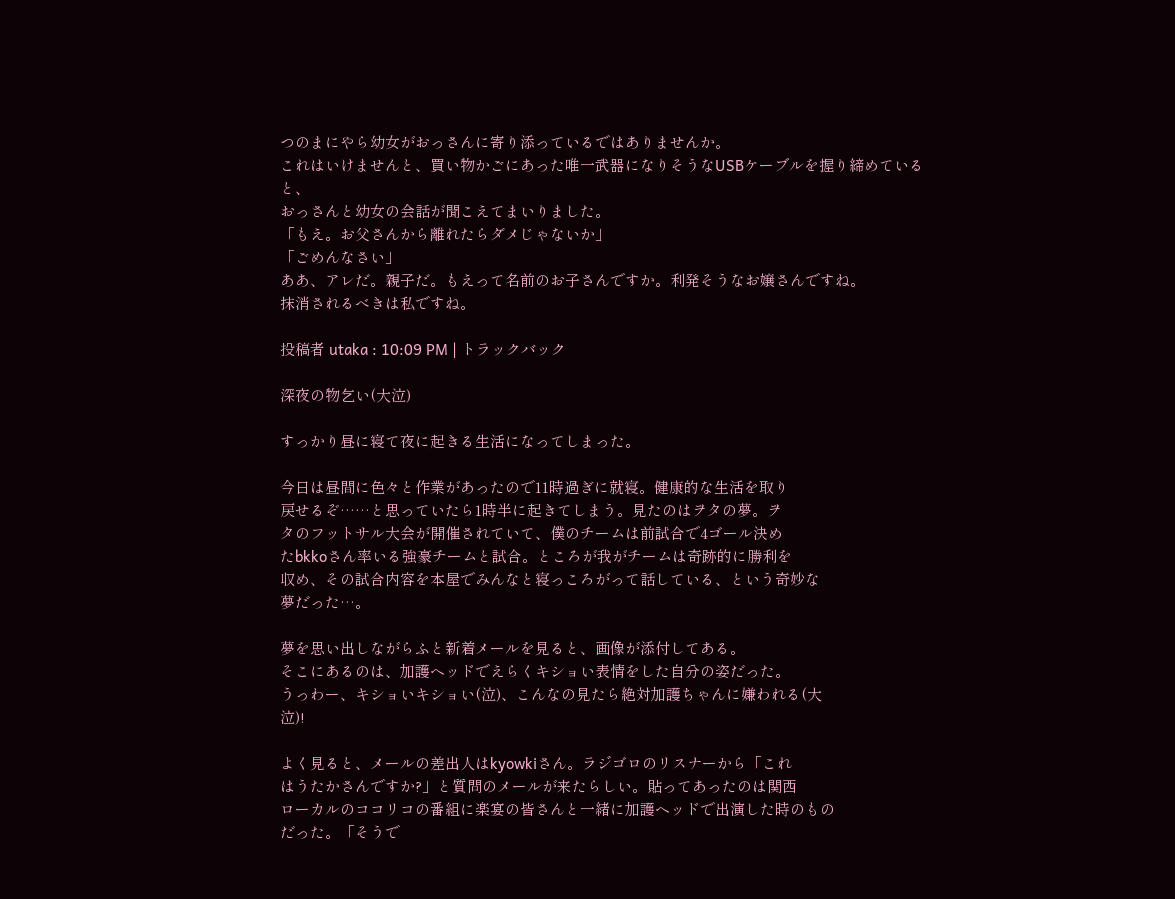つのまにやら幼女がおっさんに寄り添っているではありませんか。
これはいけませんと、買い物かごにあった唯一武器になりそうなUSBケーブルを握り締めていると、
おっさんと幼女の会話が聞こえてまいりました。
「もえ。お父さんから離れたらダメじゃないか」
「ごめんなさい」
ああ、アレだ。親子だ。もえって名前のお子さんですか。利発そうなお嬢さんですね。
抹消されるべきは私ですね。

投稿者 utaka : 10:09 PM | トラックバック

深夜の物乞い(大泣)

すっかり昼に寝て夜に起きる生活になってしまった。

今日は昼間に色々と作業があったので11時過ぎに就寝。健康的な生活を取り
戻せるぞ……と思っていたら1時半に起きてしまう。見たのはヲタの夢。ヲ
タのフットサル大会が開催されていて、僕のチームは前試合で4ゴール決め
たbkkoさん率いる強豪チームと試合。ところが我がチームは奇跡的に勝利を
収め、その試合内容を本屋でみんなと寝っころがって話している、という奇妙な
夢だった…。

夢を思い出しながらふと新着メールを見ると、画像が添付してある。
そこにあるのは、加護ヘッドでえらくキショい表情をした自分の姿だった。
うっわー、キショいキショい(泣)、こんなの見たら絶対加護ちゃんに嫌われる(大
泣)!

よく見ると、メールの差出人はkyowkiさん。ラジゴロのリスナーから「これ
はうたかさんですか?」と質問のメールが来たらしい。貼ってあったのは関西
ローカルのココリコの番組に楽宴の皆さんと一緒に加護ヘッドで出演した時のもの
だった。「そうで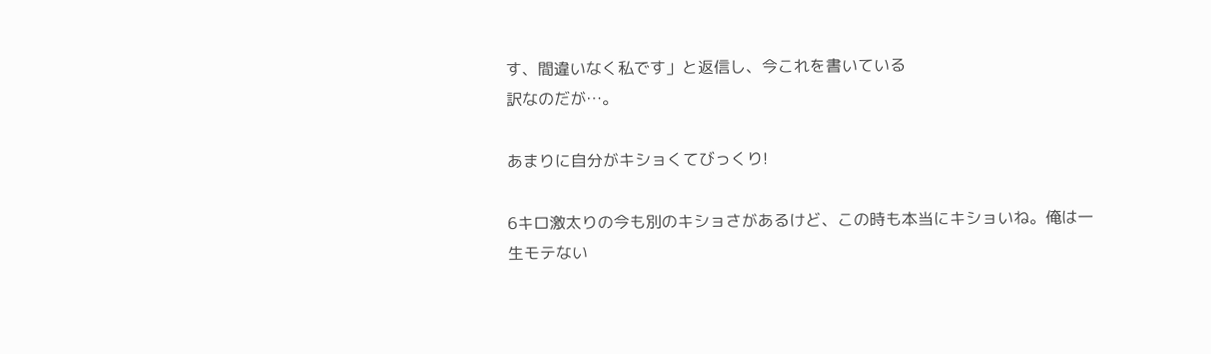す、間違いなく私です」と返信し、今これを書いている
訳なのだが…。

あまりに自分がキショくてびっくり!

6キロ激太りの今も別のキショさがあるけど、この時も本当にキショいね。俺は一
生モテない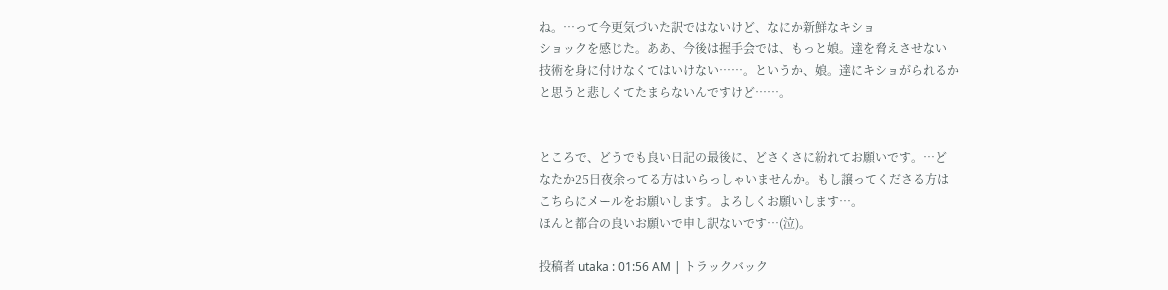ね。…って今更気づいた訳ではないけど、なにか新鮮なキショ
ショックを感じた。ああ、今後は握手会では、もっと娘。達を脅えさせない
技術を身に付けなくてはいけない……。というか、娘。達にキショがられるか
と思うと悲しくてたまらないんですけど……。


ところで、どうでも良い日記の最後に、どさくさに紛れてお願いです。…ど
なたか25日夜余ってる方はいらっしゃいませんか。もし譲ってくださる方は
こちらにメールをお願いします。よろしくお願いします…。
ほんと都合の良いお願いで申し訳ないです…(泣)。

投稿者 utaka : 01:56 AM | トラックバック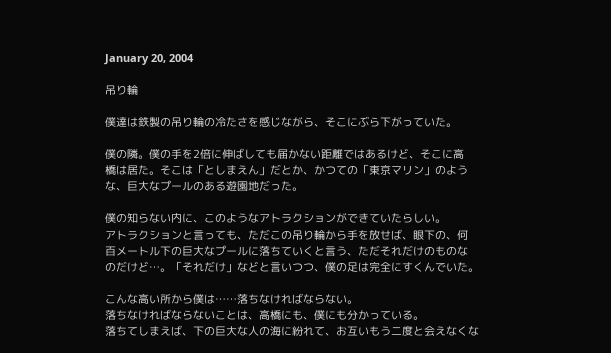January 20, 2004

吊り輪

僕達は鉄製の吊り輪の冷たさを感じながら、そこにぶら下がっていた。

僕の隣。僕の手を2倍に伸ばしても届かない距離ではあるけど、そこに高
橋は居た。そこは「としまえん」だとか、かつての「東京マリン」のよう
な、巨大なプールのある遊園地だった。

僕の知らない内に、このようなアトラクションができていたらしい。
アトラクションと言っても、ただこの吊り輪から手を放せば、眼下の、何
百メートル下の巨大なプールに落ちていくと言う、ただそれだけのものな
のだけど…。「それだけ」などと言いつつ、僕の足は完全にすくんでいた。

こんな高い所から僕は……落ちなければならない。
落ちなければならないことは、高橋にも、僕にも分かっている。
落ちてしまえば、下の巨大な人の海に紛れて、お互いもう二度と会えなくな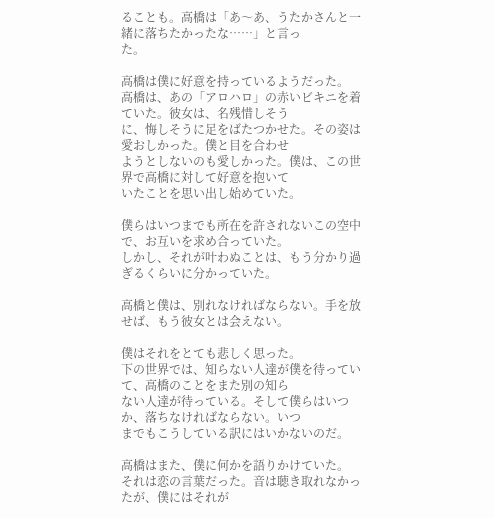ることも。高橋は「あ〜あ、うたかさんと一緒に落ちたかったな……」と言っ
た。

高橋は僕に好意を持っているようだった。
高橋は、あの「アロハロ」の赤いビキニを着ていた。彼女は、名残惜しそう
に、悔しそうに足をばたつかせた。その姿は愛おしかった。僕と目を合わせ
ようとしないのも愛しかった。僕は、この世界で高橋に対して好意を抱いて
いたことを思い出し始めていた。

僕らはいつまでも所在を許されないこの空中で、お互いを求め合っていた。
しかし、それが叶わぬことは、もう分かり過ぎるくらいに分かっていた。

高橋と僕は、別れなければならない。手を放せば、もう彼女とは会えない。

僕はそれをとても悲しく思った。
下の世界では、知らない人達が僕を待っていて、高橋のことをまた別の知ら
ない人達が待っている。そして僕らはいつか、落ちなければならない。いつ
までもこうしている訳にはいかないのだ。

高橋はまた、僕に何かを語りかけていた。
それは恋の言葉だった。音は聴き取れなかったが、僕にはそれが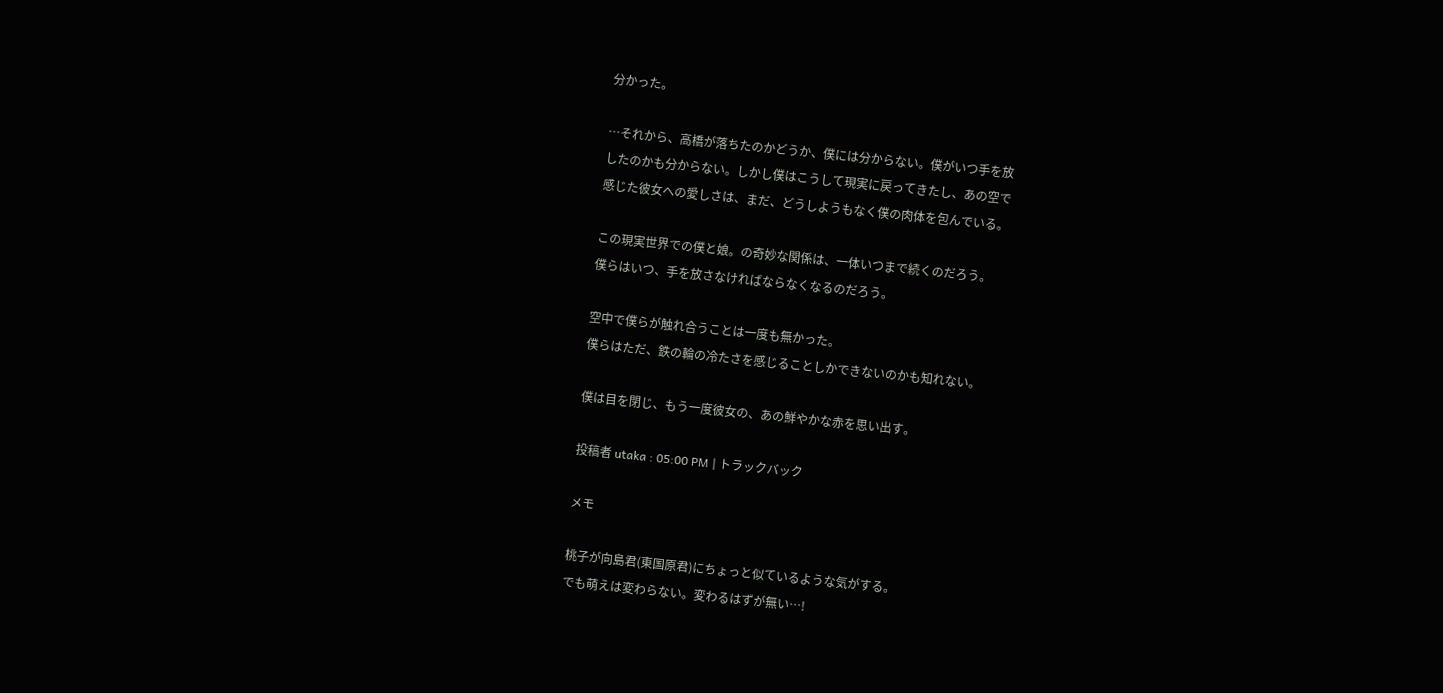分かった。

…それから、高橋が落ちたのかどうか、僕には分からない。僕がいつ手を放
したのかも分からない。しかし僕はこうして現実に戻ってきたし、あの空で
感じた彼女への愛しさは、まだ、どうしようもなく僕の肉体を包んでいる。

この現実世界での僕と娘。の奇妙な関係は、一体いつまで続くのだろう。
僕らはいつ、手を放さなければならなくなるのだろう。

空中で僕らが触れ合うことは一度も無かった。
僕らはただ、鉄の輪の冷たさを感じることしかできないのかも知れない。

僕は目を閉じ、もう一度彼女の、あの鮮やかな赤を思い出す。

投稿者 utaka : 05:00 PM | トラックバック

メモ

桃子が向島君(東国原君)にちょっと似ているような気がする。
でも萌えは変わらない。変わるはずが無い…!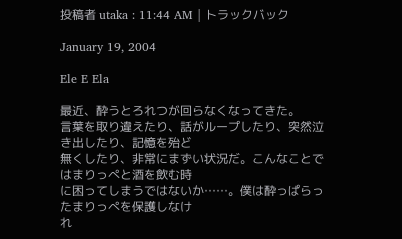投稿者 utaka : 11:44 AM | トラックバック

January 19, 2004

Ele E Ela

最近、酔うとろれつが回らなくなってきた。
言葉を取り違えたり、話がループしたり、突然泣き出したり、記憶を殆ど
無くしたり、非常にまずい状況だ。こんなことではまりっぺと酒を飲む時
に困ってしまうではないか……。僕は酔っぱらったまりっぺを保護しなけ
れ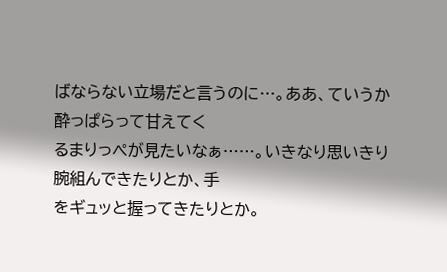ばならない立場だと言うのに…。ああ、ていうか酔っぱらって甘えてく
るまりっぺが見たいなぁ……。いきなり思いきり腕組んできたりとか、手
をギュッと握ってきたりとか。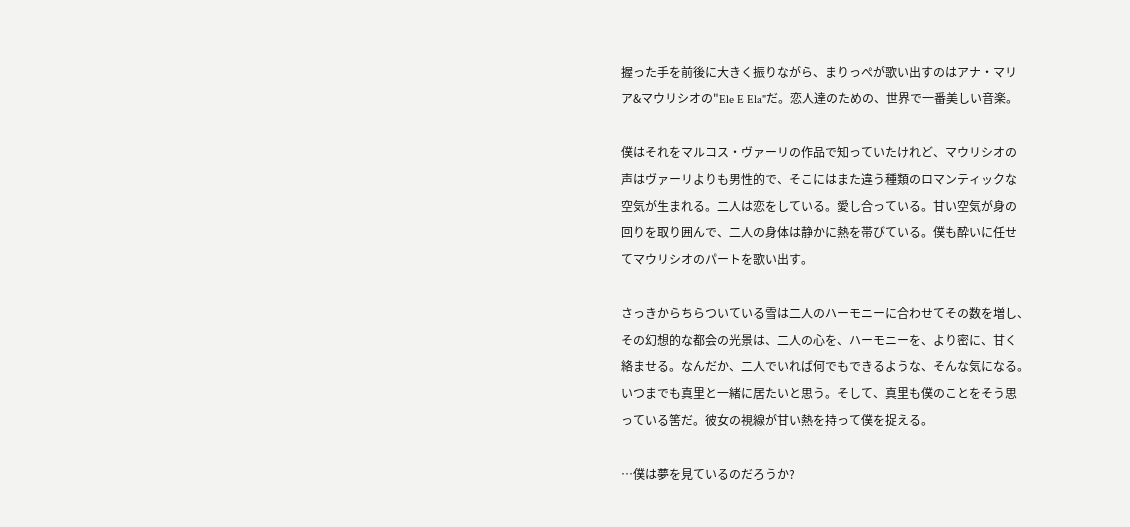握った手を前後に大きく振りながら、まりっぺが歌い出すのはアナ・マリ
ア&マウリシオの"Ele E Ela"だ。恋人達のための、世界で一番美しい音楽。

僕はそれをマルコス・ヴァーリの作品で知っていたけれど、マウリシオの
声はヴァーリよりも男性的で、そこにはまた違う種類のロマンティックな
空気が生まれる。二人は恋をしている。愛し合っている。甘い空気が身の
回りを取り囲んで、二人の身体は静かに熱を帯びている。僕も酔いに任せ
てマウリシオのパートを歌い出す。

さっきからちらついている雪は二人のハーモニーに合わせてその数を増し、
その幻想的な都会の光景は、二人の心を、ハーモニーを、より密に、甘く
絡ませる。なんだか、二人でいれば何でもできるような、そんな気になる。
いつまでも真里と一緒に居たいと思う。そして、真里も僕のことをそう思
っている筈だ。彼女の視線が甘い熱を持って僕を捉える。

…僕は夢を見ているのだろうか?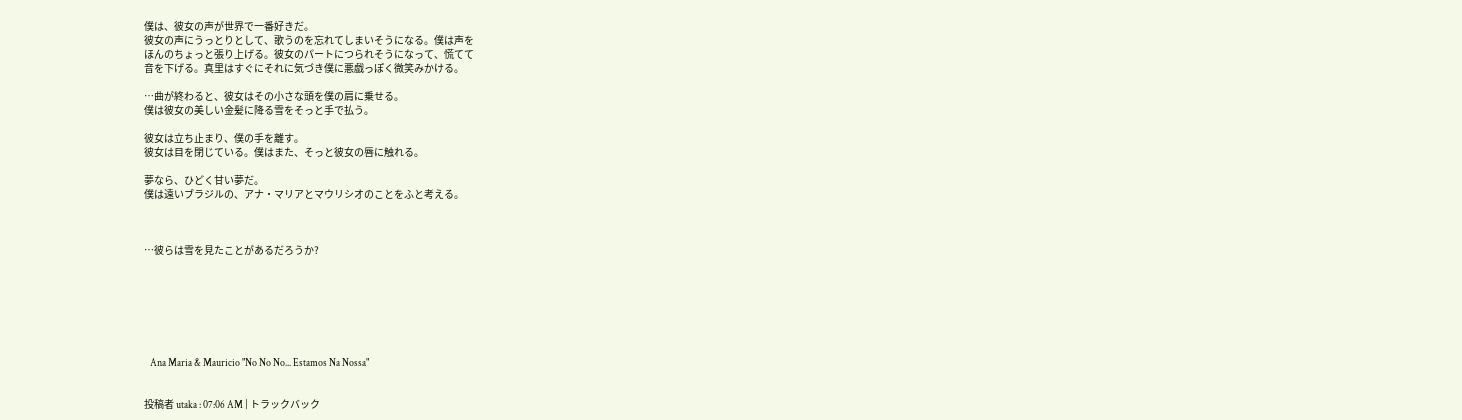僕は、彼女の声が世界で一番好きだ。
彼女の声にうっとりとして、歌うのを忘れてしまいそうになる。僕は声を
ほんのちょっと張り上げる。彼女のパートにつられそうになって、慌てて
音を下げる。真里はすぐにそれに気づき僕に悪戯っぽく微笑みかける。

…曲が終わると、彼女はその小さな頭を僕の肩に乗せる。
僕は彼女の美しい金髪に降る雪をそっと手で払う。

彼女は立ち止まり、僕の手を離す。
彼女は目を閉じている。僕はまた、そっと彼女の唇に触れる。

夢なら、ひどく甘い夢だ。
僕は遠いブラジルの、アナ・マリアとマウリシオのことをふと考える。



…彼らは雪を見たことがあるだろうか?







   Ana Maria & Mauricio "No No No... Estamos Na Nossa"


投稿者 utaka : 07:06 AM | トラックバック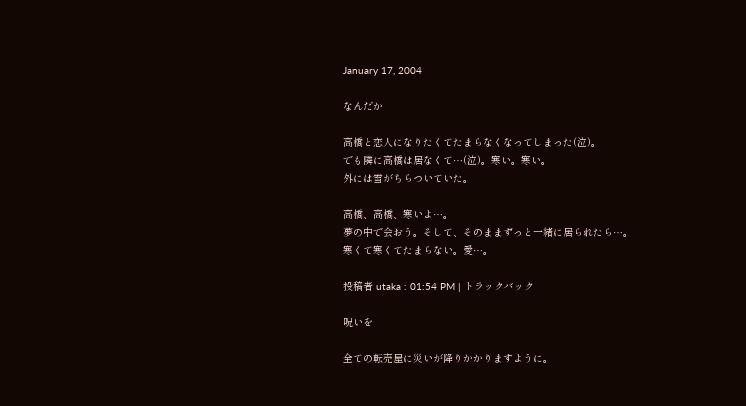January 17, 2004

なんだか

高橋と恋人になりたくてたまらなくなってしまった(泣)。
でも隣に高橋は居なくて…(泣)。寒い。寒い。
外には雪がちらついていた。

高橋、高橋、寒いよ…。
夢の中で会おう。そして、そのままずっと一緒に居られたら…。
寒くて寒くてたまらない。愛…。

投稿者 utaka : 01:54 PM | トラックバック

呪いを

全ての転売屋に災いが降りかかりますように。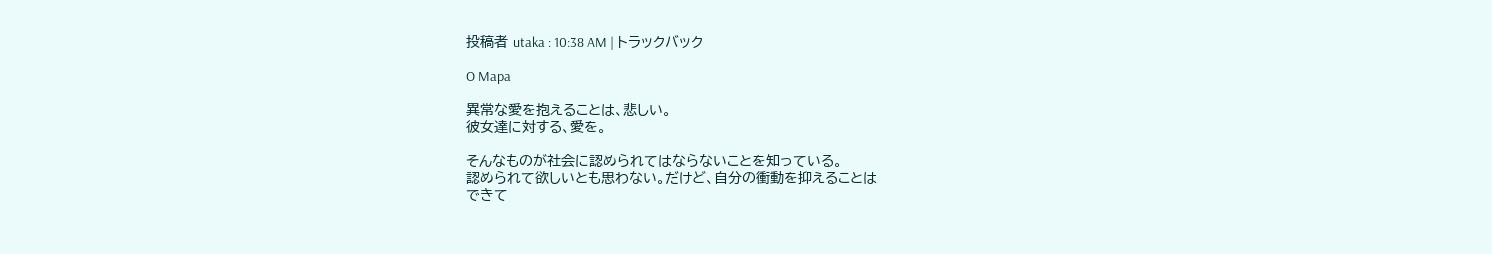投稿者 utaka : 10:38 AM | トラックバック

O Mapa

異常な愛を抱えることは、悲しい。
彼女達に対する、愛を。

そんなものが社会に認められてはならないことを知っている。
認められて欲しいとも思わない。だけど、自分の衝動を抑えることは
できて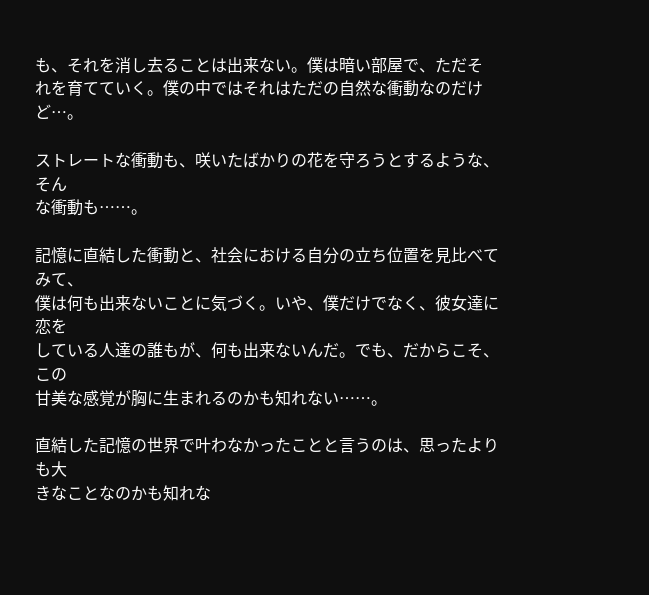も、それを消し去ることは出来ない。僕は暗い部屋で、ただそ
れを育てていく。僕の中ではそれはただの自然な衝動なのだけど…。

ストレートな衝動も、咲いたばかりの花を守ろうとするような、そん
な衝動も……。

記憶に直結した衝動と、社会における自分の立ち位置を見比べてみて、
僕は何も出来ないことに気づく。いや、僕だけでなく、彼女達に恋を
している人達の誰もが、何も出来ないんだ。でも、だからこそ、この
甘美な感覚が胸に生まれるのかも知れない……。

直結した記憶の世界で叶わなかったことと言うのは、思ったよりも大
きなことなのかも知れな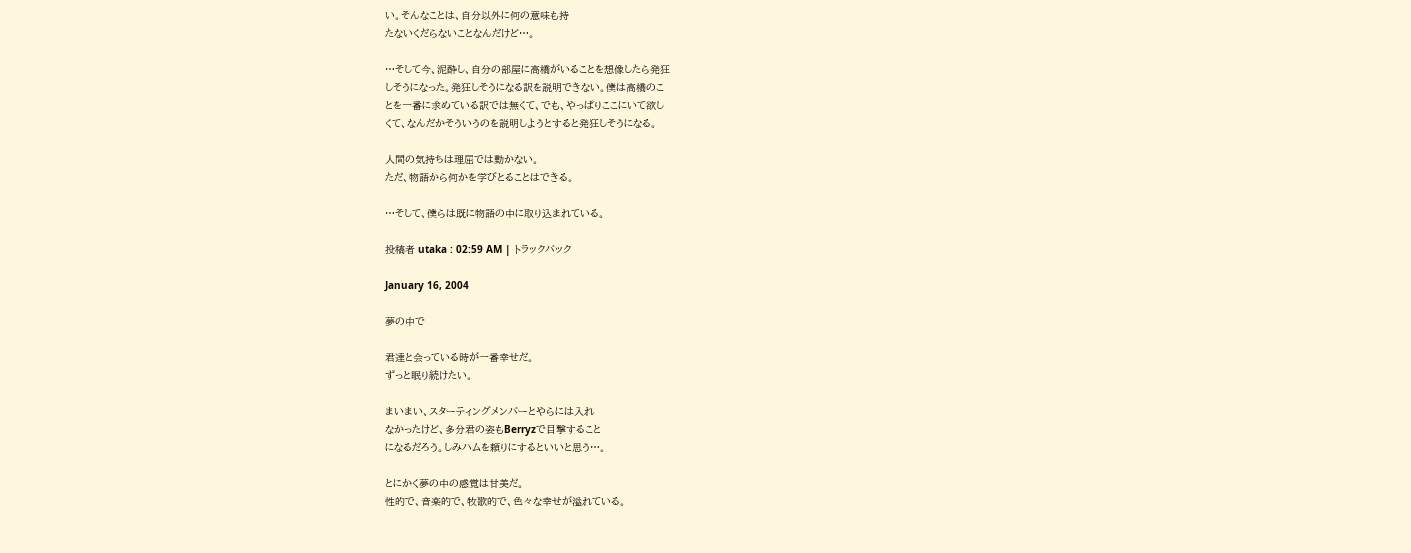い。そんなことは、自分以外に何の意味も持
たないくだらないことなんだけど…。

…そして今、泥酔し、自分の部屋に高橋がいることを想像したら発狂
しそうになった。発狂しそうになる訳を説明できない。僕は高橋のこ
とを一番に求めている訳では無くて、でも、やっぱりここにいて欲し
くて、なんだかそういうのを説明しようとすると発狂しそうになる。

人間の気持ちは理屈では動かない。
ただ、物語から何かを学びとることはできる。

…そして、僕らは既に物語の中に取り込まれている。

投稿者 utaka : 02:59 AM | トラックバック

January 16, 2004

夢の中で

君達と会っている時が一番幸せだ。
ずっと眠り続けたい。

まいまい、スターティングメンバーとやらには入れ
なかったけど、多分君の姿もBerryzで目撃すること
になるだろう。しみハムを頼りにするといいと思う…。

とにかく夢の中の感覚は甘美だ。
性的で、音楽的で、牧歌的で、色々な幸せが溢れている。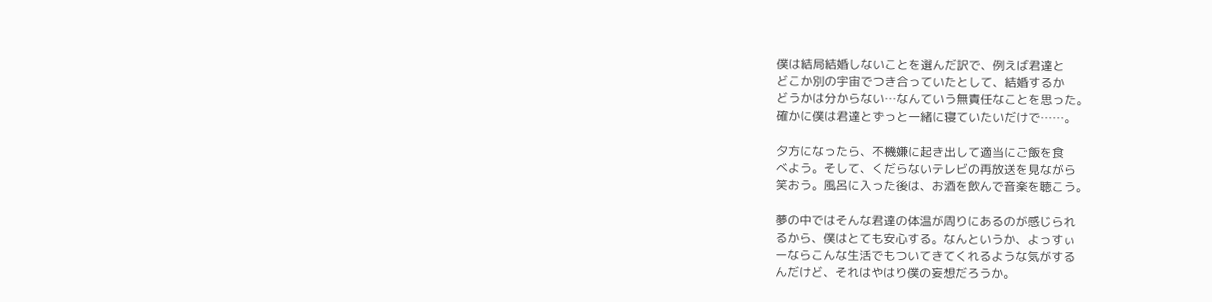僕は結局結婚しないことを選んだ訳で、例えば君達と
どこか別の宇宙でつき合っていたとして、結婚するか
どうかは分からない…なんていう無責任なことを思った。
確かに僕は君達とずっと一緒に寝ていたいだけで……。

夕方になったら、不機嫌に起き出して適当にご飯を食
べよう。そして、くだらないテレビの再放送を見ながら
笑おう。風呂に入った後は、お酒を飲んで音楽を聴こう。

夢の中ではそんな君達の体温が周りにあるのが感じられ
るから、僕はとても安心する。なんというか、よっすぃ
ーならこんな生活でもついてきてくれるような気がする
んだけど、それはやはり僕の妄想だろうか。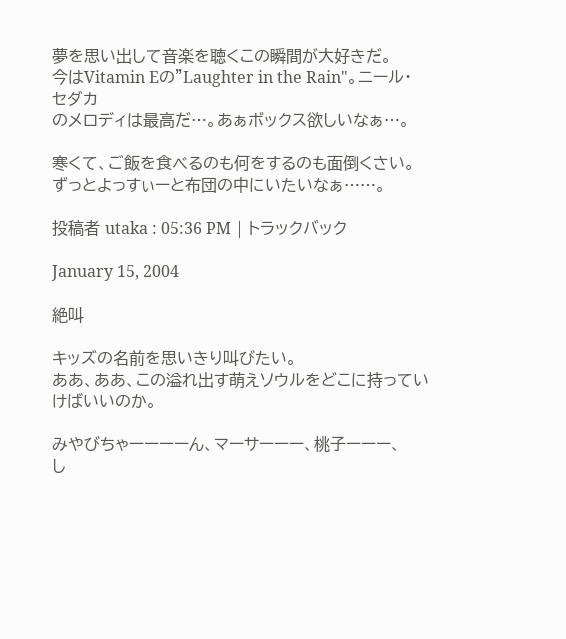夢を思い出して音楽を聴くこの瞬間が大好きだ。
今はVitamin Eの"Laughter in the Rain"。ニール・
セダカ
のメロディは最高だ…。あぁボックス欲しいなぁ…。

寒くて、ご飯を食べるのも何をするのも面倒くさい。
ずっとよっすぃーと布団の中にいたいなぁ……。

投稿者 utaka : 05:36 PM | トラックバック

January 15, 2004

絶叫

キッズの名前を思いきり叫びたい。
ああ、ああ、この溢れ出す萌えソウルをどこに持っていけばいいのか。

みやびちゃーーーーん、マーサーーー、桃子ーーー、
し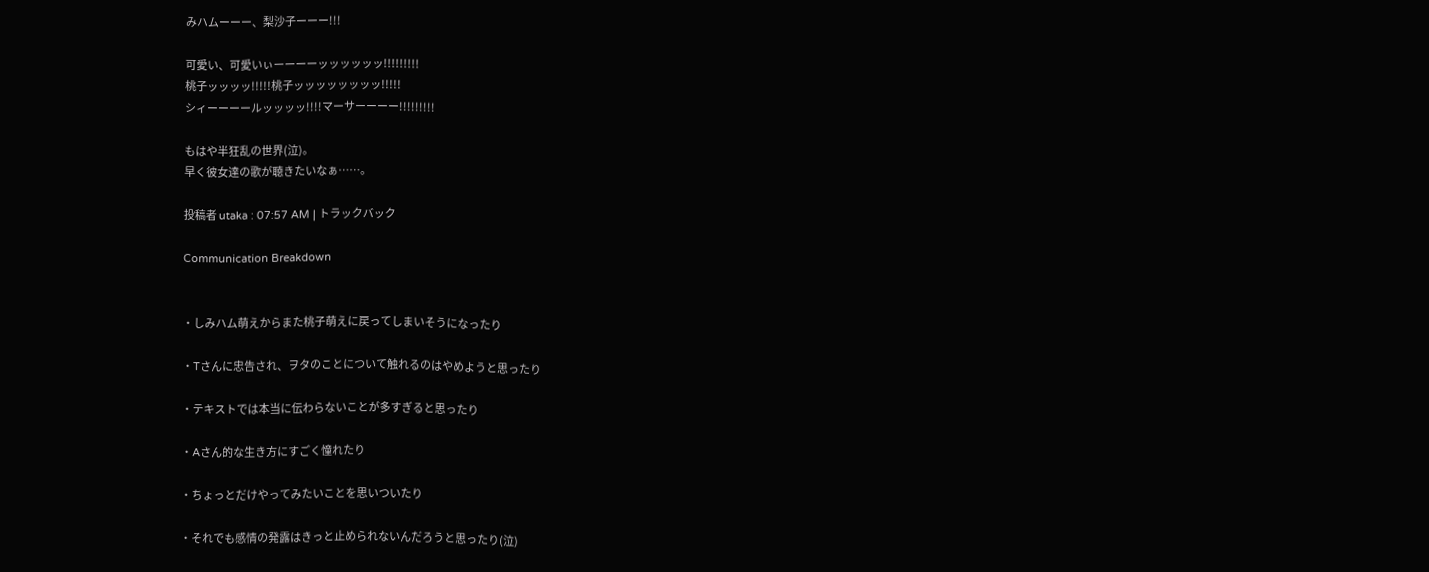みハムーーー、梨沙子ーーー!!!

可愛い、可愛いぃーーーーッッッッッッ!!!!!!!!!
桃子ッッッッ!!!!!桃子ッッッッッッッッ!!!!!
シィーーーールッッッッ!!!!マーサーーーー!!!!!!!!!

もはや半狂乱の世界(泣)。
早く彼女達の歌が聴きたいなぁ……。

投稿者 utaka : 07:57 AM | トラックバック

Communication Breakdown


・しみハム萌えからまた桃子萌えに戻ってしまいそうになったり

・Tさんに忠告され、ヲタのことについて触れるのはやめようと思ったり

・テキストでは本当に伝わらないことが多すぎると思ったり

・Aさん的な生き方にすごく憧れたり

・ちょっとだけやってみたいことを思いついたり

・それでも感情の発露はきっと止められないんだろうと思ったり(泣)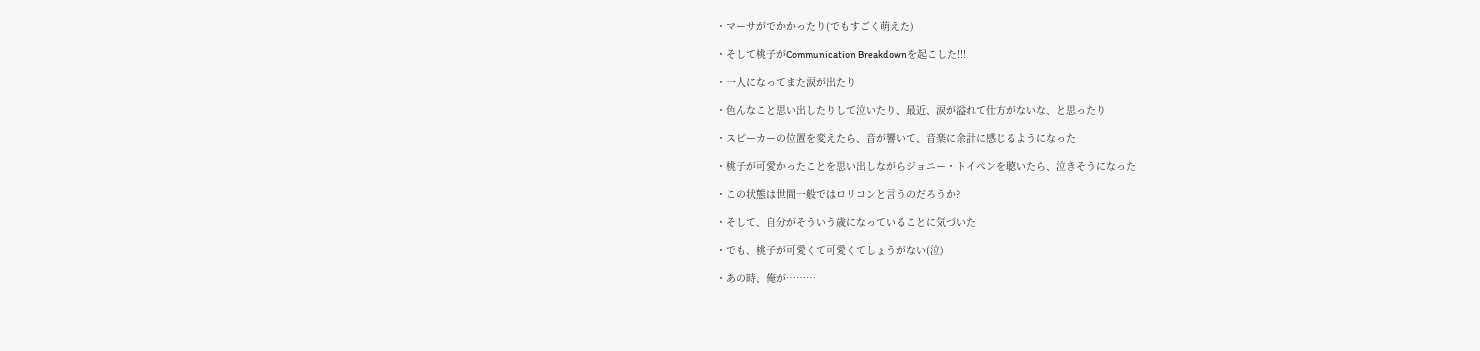・マーサがでかかったり(でもすごく萌えた)

・そして桃子がCommunication Breakdownを起こした!!!

・一人になってまた涙が出たり

・色んなこと思い出したりして泣いたり、最近、涙が溢れて仕方がないな、と思ったり

・スピーカーの位置を変えたら、音が響いて、音楽に余計に感じるようになった

・桃子が可愛かったことを思い出しながらジョニー・トイペンを聴いたら、泣きそうになった

・この状態は世間一般ではロリコンと言うのだろうか?

・そして、自分がそういう歳になっていることに気づいた

・でも、桃子が可愛くて可愛くてしょうがない(泣)

・あの時、俺が………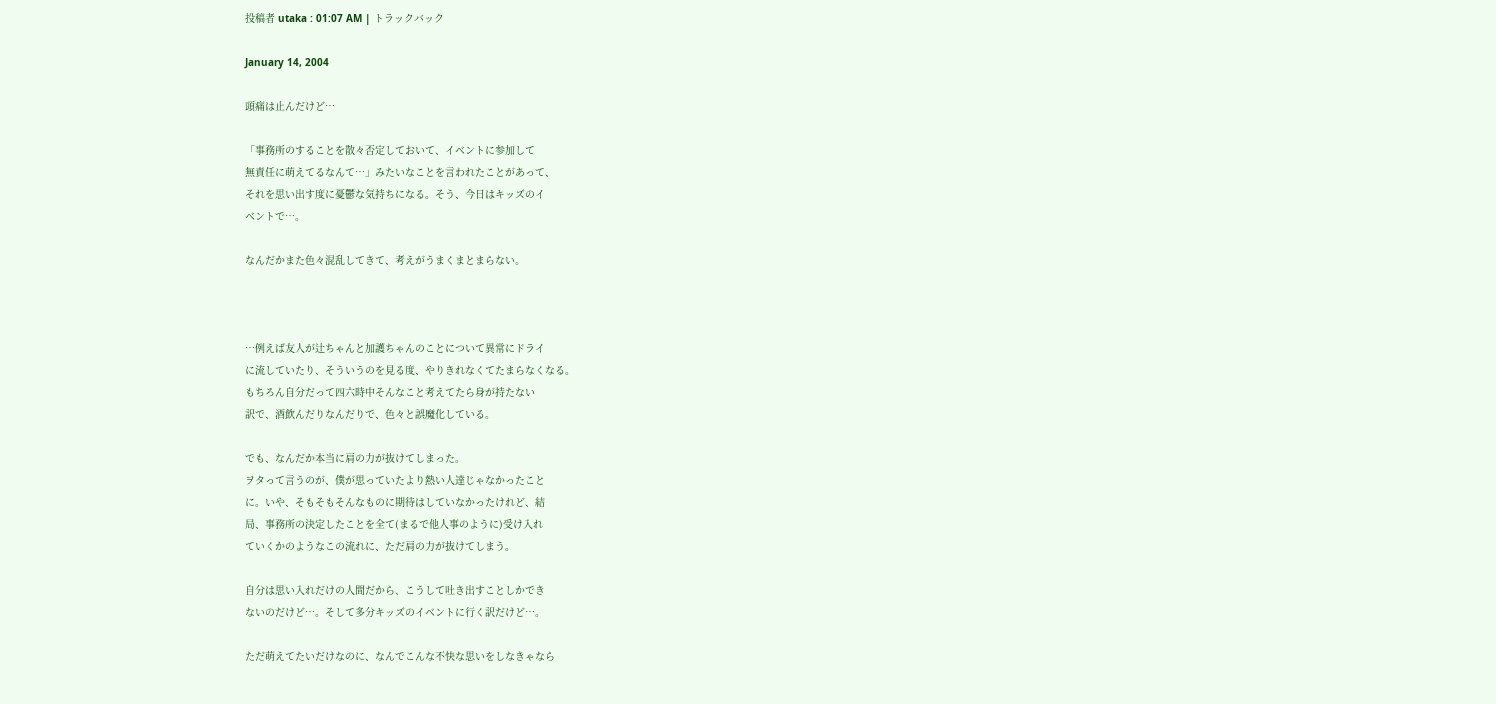投稿者 utaka : 01:07 AM | トラックバック

January 14, 2004

頭痛は止んだけど…

「事務所のすることを散々否定しておいて、イベントに参加して
無責任に萌えてるなんて…」みたいなことを言われたことがあって、
それを思い出す度に憂鬱な気持ちになる。そう、今日はキッズのイ
ベントで…。

なんだかまた色々混乱してきて、考えがうまくまとまらない。



…例えば友人が辻ちゃんと加護ちゃんのことについて異常にドライ
に流していたり、そういうのを見る度、やりきれなくてたまらなくなる。
もちろん自分だって四六時中そんなこと考えてたら身が持たない
訳で、酒飲んだりなんだりで、色々と誤魔化している。

でも、なんだか本当に肩の力が抜けてしまった。
ヲタって言うのが、僕が思っていたより熱い人達じゃなかったこと
に。いや、そもそもそんなものに期待はしていなかったけれど、結
局、事務所の決定したことを全て(まるで他人事のように)受け入れ
ていくかのようなこの流れに、ただ肩の力が抜けてしまう。

自分は思い入れだけの人間だから、こうして吐き出すことしかでき
ないのだけど…。そして多分キッズのイベントに行く訳だけど…。

ただ萌えてたいだけなのに、なんでこんな不快な思いをしなきゃなら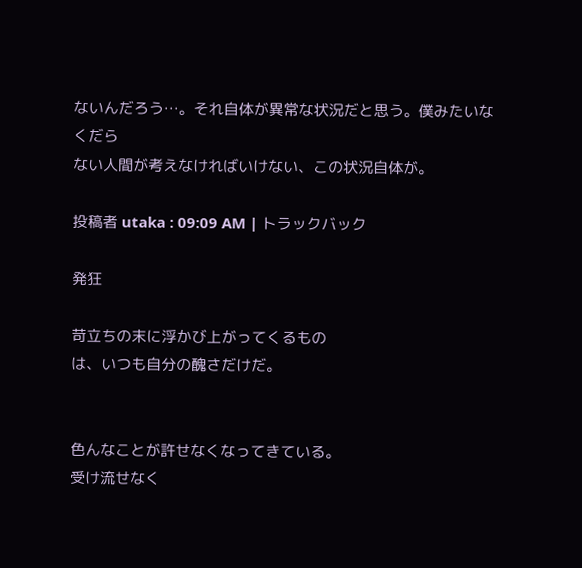ないんだろう…。それ自体が異常な状況だと思う。僕みたいなくだら
ない人間が考えなければいけない、この状況自体が。

投稿者 utaka : 09:09 AM | トラックバック

発狂

苛立ちの末に浮かび上がってくるもの
は、いつも自分の醜さだけだ。


色んなことが許せなくなってきている。
受け流せなく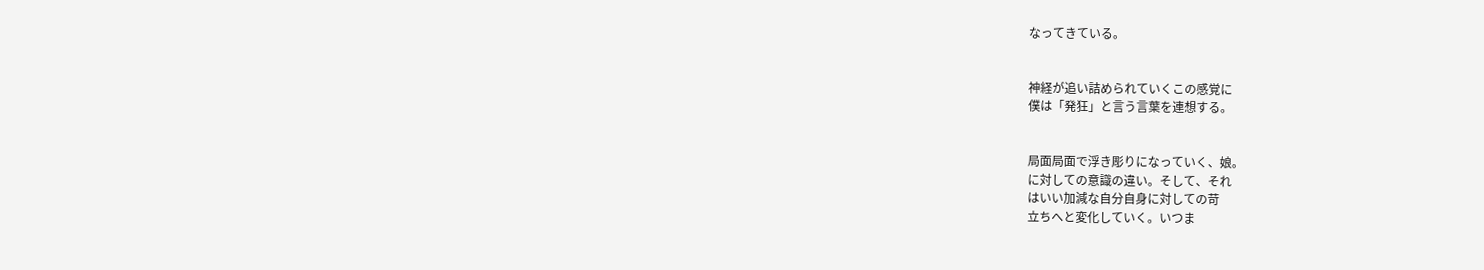なってきている。


神経が追い詰められていくこの感覚に
僕は「発狂」と言う言葉を連想する。


局面局面で浮き彫りになっていく、娘。
に対しての意識の違い。そして、それ
はいい加減な自分自身に対しての苛
立ちへと変化していく。いつま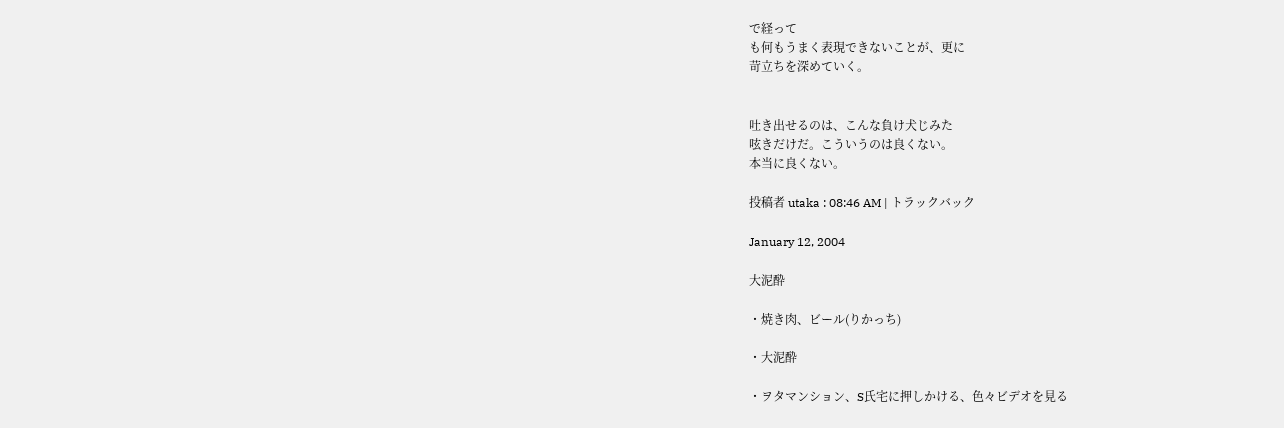で経って
も何もうまく表現できないことが、更に
苛立ちを深めていく。


吐き出せるのは、こんな負け犬じみた
呟きだけだ。こういうのは良くない。
本当に良くない。

投稿者 utaka : 08:46 AM | トラックバック

January 12, 2004

大泥酔

・焼き肉、ビール(りかっち)

・大泥酔

・ヲタマンション、S氏宅に押しかける、色々ビデオを見る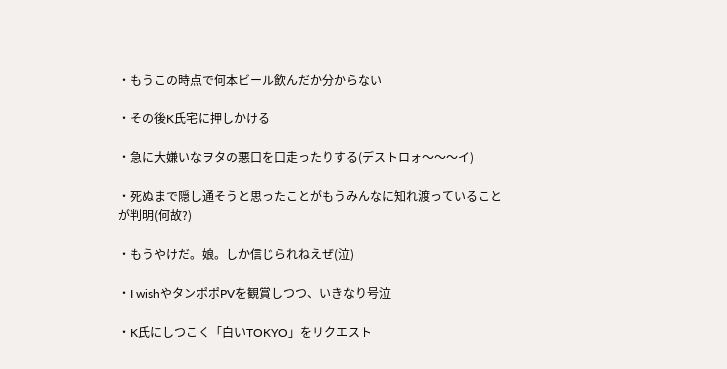・もうこの時点で何本ビール飲んだか分からない

・その後K氏宅に押しかける

・急に大嫌いなヲタの悪口を口走ったりする(デストロォ〜〜〜イ)

・死ぬまで隠し通そうと思ったことがもうみんなに知れ渡っていることが判明(何故?)

・もうやけだ。娘。しか信じられねえぜ(泣)

・I wishやタンポポPVを観賞しつつ、いきなり号泣

・K氏にしつこく「白いTOKYO」をリクエスト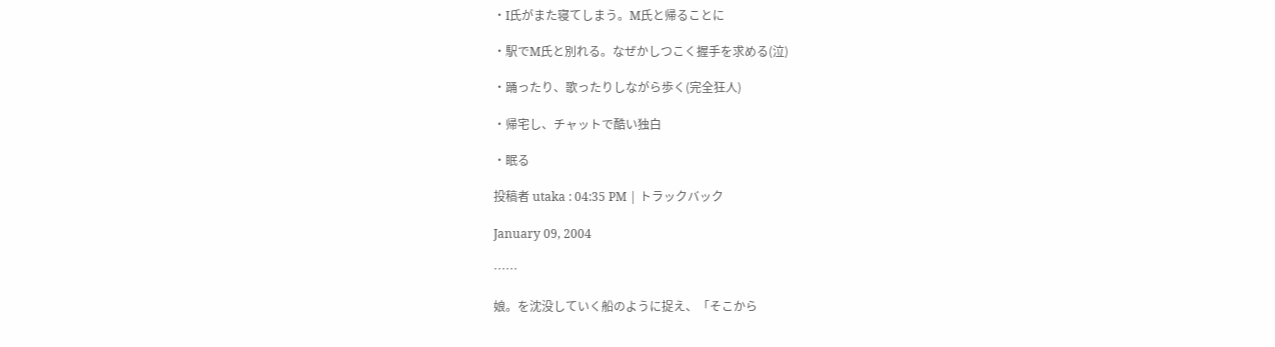・I氏がまた寝てしまう。M氏と帰ることに

・駅でM氏と別れる。なぜかしつこく握手を求める(泣)

・踊ったり、歌ったりしながら歩く(完全狂人)

・帰宅し、チャットで酷い独白

・眠る

投稿者 utaka : 04:35 PM | トラックバック

January 09, 2004

……

娘。を沈没していく船のように捉え、「そこから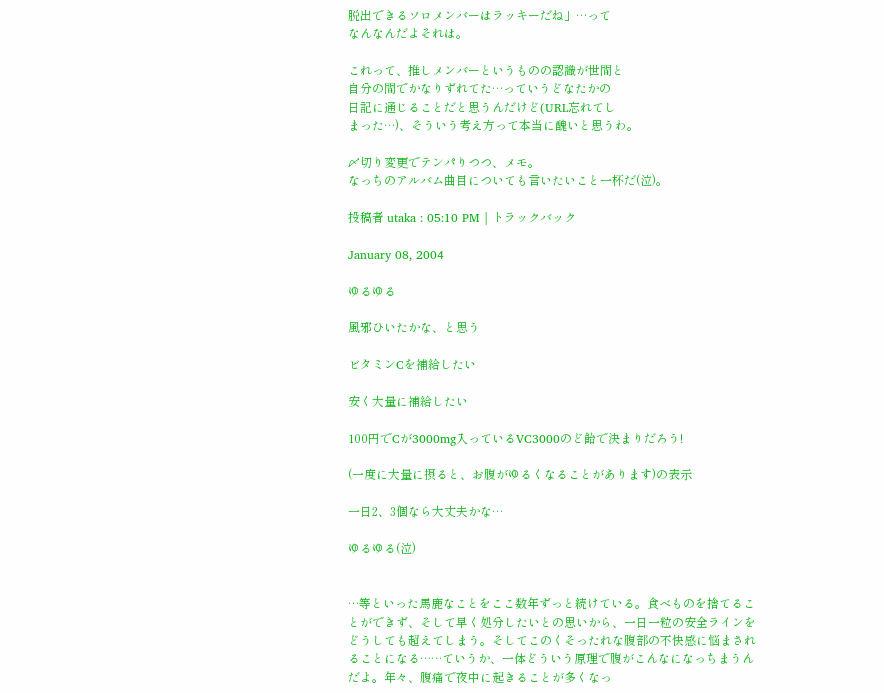脱出できるソロメンバーはラッキーだね」…って
なんなんだよそれは。

これって、推しメンバーというものの認識が世間と
自分の間でかなりずれてた…っていうどなたかの
日記に通じることだと思うんだけど(URL忘れてし
まった…)、そういう考え方って本当に醜いと思うわ。

〆切り変更でテンパりつつ、メモ。
なっちのアルバム曲目についても言いたいこと一杯だ(泣)。

投稿者 utaka : 05:10 PM | トラックバック

January 08, 2004

ゆるゆる

風邪ひいたかな、と思う

ビタミンCを補給したい

安く大量に補給したい

100円でCが3000mg入っているVC3000のど飴で決まりだろう!

(一度に大量に摂ると、お腹がゆるくなることがあります)の表示

一日2、3個なら大丈夫かな…

ゆるゆる(泣)


…等といった馬鹿なことをここ数年ずっと続けている。食べものを捨てるこ
とができず、そして早く処分したいとの思いから、一日一粒の安全ラインを
どうしても超えてしまう。そしてこのくそったれな腹部の不快感に悩まされ
ることになる……ていうか、一体どういう原理で腹がこんなになっちまうん
だよ。年々、腹痛で夜中に起きることが多くなっ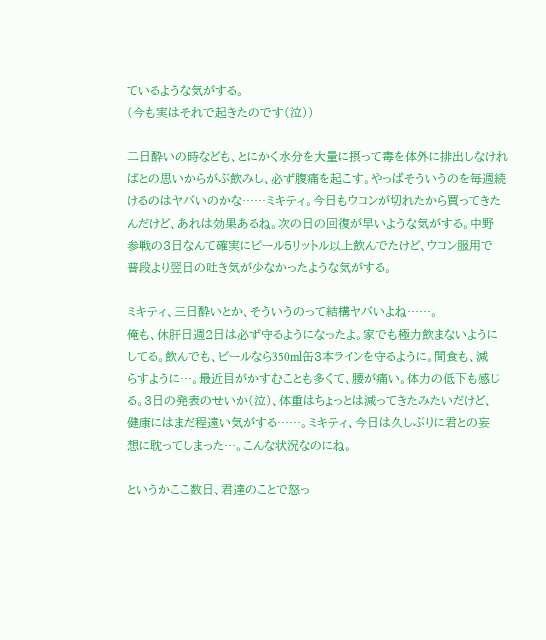ているような気がする。
(今も実はそれで起きたのです(泣))

二日酔いの時なども、とにかく水分を大量に摂って毒を体外に排出しなけれ
ばとの思いからがぶ飲みし、必ず腹痛を起こす。やっぱそういうのを毎週続
けるのはヤバいのかな……ミキティ。今日もウコンが切れたから買ってきた
んだけど、あれは効果あるね。次の日の回復が早いような気がする。中野
参戦の3日なんて確実にビール5リットル以上飲んでたけど、ウコン服用で
普段より翌日の吐き気が少なかったような気がする。

ミキティ、三日酔いとか、そういうのって結構ヤバいよね……。
俺も、休肝日週2日は必ず守るようになったよ。家でも極力飲まないように
してる。飲んでも、ビールなら350ml缶3本ラインを守るように。間食も、減
らすように…。最近目がかすむことも多くて、腰が痛い。体力の低下も感じ
る。3日の発表のせいか(泣)、体重はちょっとは減ってきたみたいだけど、
健康にはまだ程遠い気がする……。ミキティ、今日は久しぶりに君との妄
想に耽ってしまった…。こんな状況なのにね。

というかここ数日、君達のことで怒っ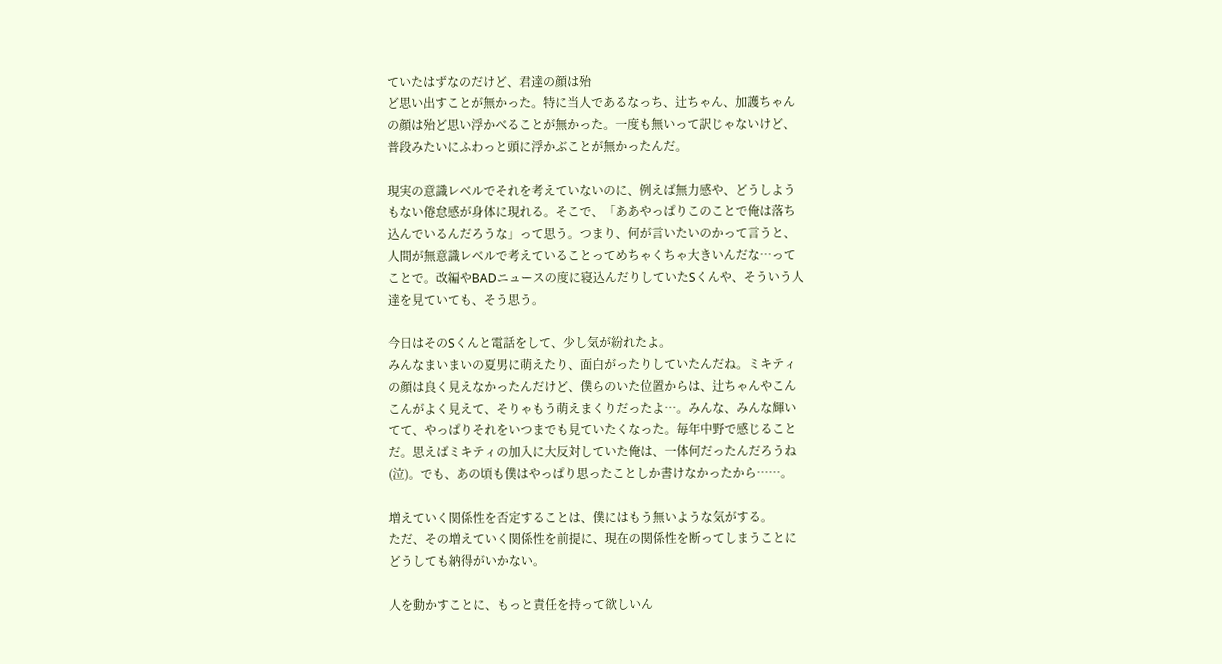ていたはずなのだけど、君達の顔は殆
ど思い出すことが無かった。特に当人であるなっち、辻ちゃん、加護ちゃん
の顔は殆ど思い浮かべることが無かった。一度も無いって訳じゃないけど、
普段みたいにふわっと頭に浮かぶことが無かったんだ。

現実の意識レベルでそれを考えていないのに、例えば無力感や、どうしよう
もない倦怠感が身体に現れる。そこで、「ああやっぱりこのことで俺は落ち
込んでいるんだろうな」って思う。つまり、何が言いたいのかって言うと、
人間が無意識レベルで考えていることってめちゃくちゃ大きいんだな…って
ことで。改編やBADニュースの度に寝込んだりしていたSくんや、そういう人
達を見ていても、そう思う。

今日はそのSくんと電話をして、少し気が紛れたよ。
みんなまいまいの夏男に萌えたり、面白がったりしていたんだね。ミキティ
の顔は良く見えなかったんだけど、僕らのいた位置からは、辻ちゃんやこん
こんがよく見えて、そりゃもう萌えまくりだったよ…。みんな、みんな輝い
てて、やっぱりそれをいつまでも見ていたくなった。毎年中野で感じること
だ。思えばミキティの加入に大反対していた俺は、一体何だったんだろうね
(泣)。でも、あの頃も僕はやっぱり思ったことしか書けなかったから……。

増えていく関係性を否定することは、僕にはもう無いような気がする。
ただ、その増えていく関係性を前提に、現在の関係性を断ってしまうことに
どうしても納得がいかない。

人を動かすことに、もっと責任を持って欲しいん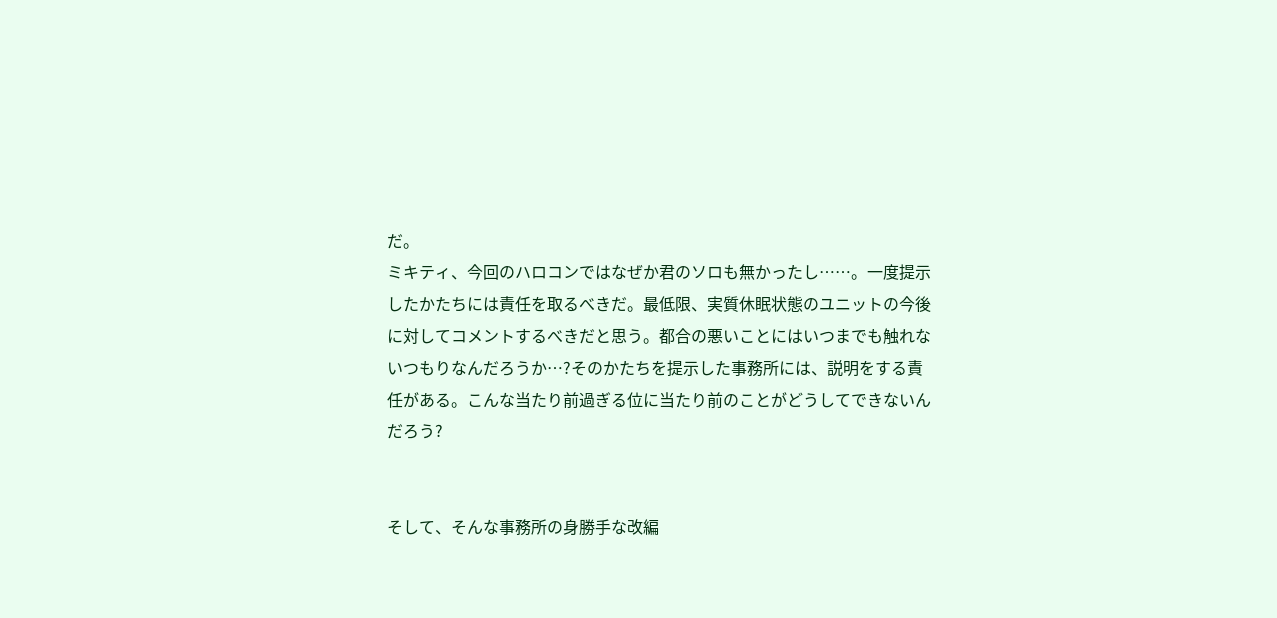だ。
ミキティ、今回のハロコンではなぜか君のソロも無かったし……。一度提示
したかたちには責任を取るべきだ。最低限、実質休眠状態のユニットの今後
に対してコメントするべきだと思う。都合の悪いことにはいつまでも触れな
いつもりなんだろうか…?そのかたちを提示した事務所には、説明をする責
任がある。こんな当たり前過ぎる位に当たり前のことがどうしてできないん
だろう?


そして、そんな事務所の身勝手な改編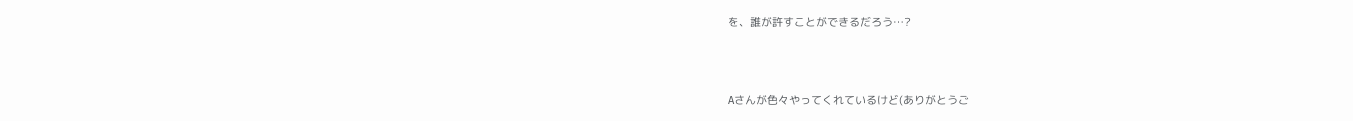を、誰が許すことができるだろう…?



Aさんが色々やってくれているけど(ありがとうご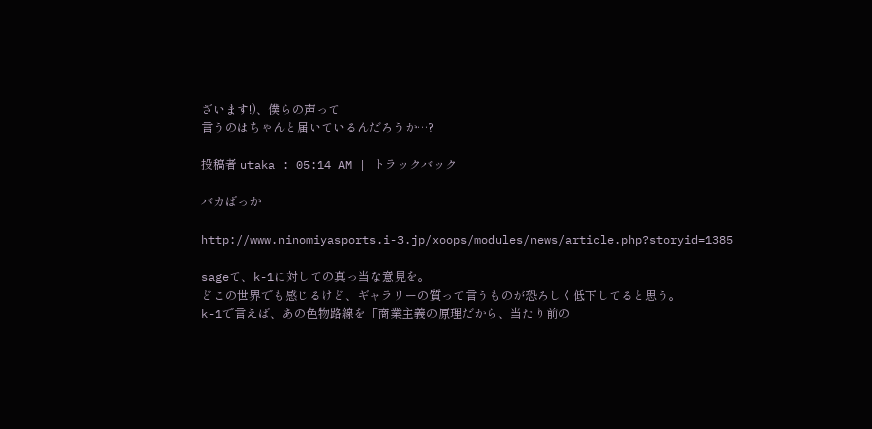ざいます!)、僕らの声って
言うのはちゃんと届いているんだろうか…?

投稿者 utaka : 05:14 AM | トラックバック

バカばっか

http://www.ninomiyasports.i-3.jp/xoops/modules/news/article.php?storyid=1385

sageて、k-1に対しての真っ当な意見を。
どこの世界でも感じるけど、ギャラリーの質って言うものが恐ろしく低下してると思う。
k-1で言えば、あの色物路線を「商業主義の原理だから、当たり前の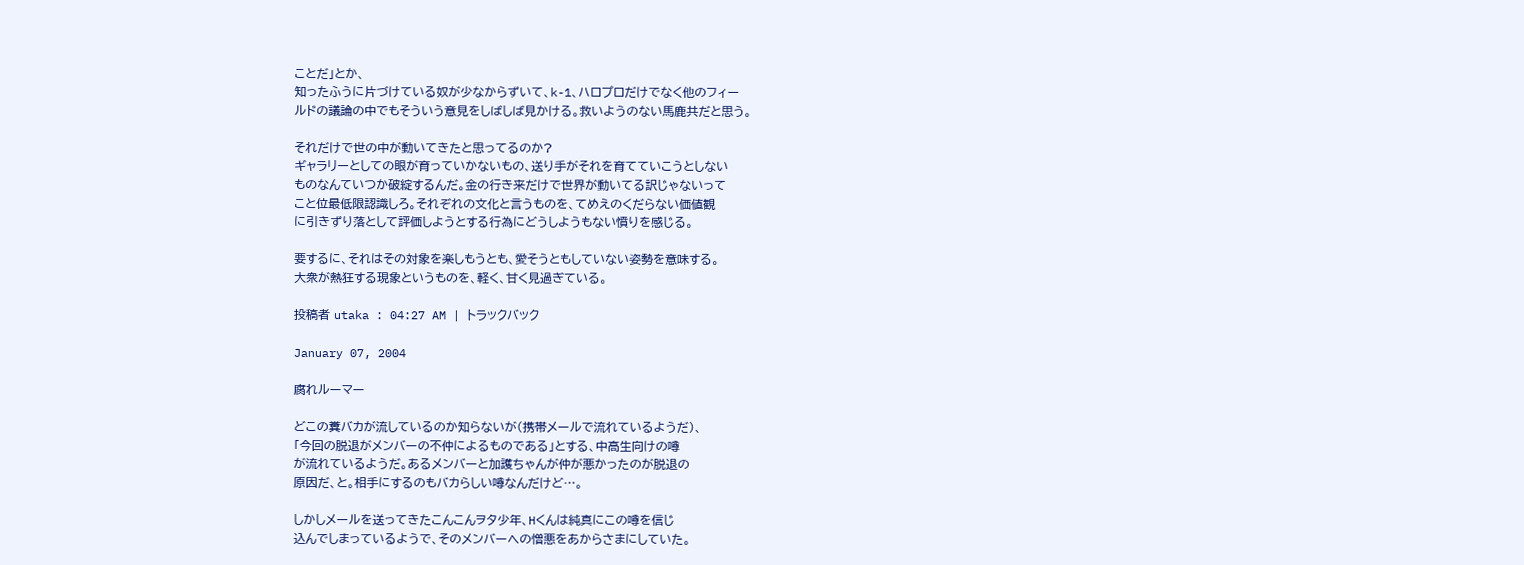ことだ」とか、
知ったふうに片づけている奴が少なからずいて、k-1、ハロプロだけでなく他のフィー
ルドの議論の中でもそういう意見をしばしば見かける。救いようのない馬鹿共だと思う。

それだけで世の中が動いてきたと思ってるのか?
ギャラリーとしての眼が育っていかないもの、送り手がそれを育てていこうとしない
ものなんていつか破綻するんだ。金の行き来だけで世界が動いてる訳じゃないって
こと位最低限認識しろ。それぞれの文化と言うものを、てめえのくだらない価値観
に引きずり落として評価しようとする行為にどうしようもない憤りを感じる。

要するに、それはその対象を楽しもうとも、愛そうともしていない姿勢を意味する。
大衆が熱狂する現象というものを、軽く、甘く見過ぎている。

投稿者 utaka : 04:27 AM | トラックバック

January 07, 2004

腐れルーマー

どこの糞バカが流しているのか知らないが(携帯メールで流れているようだ)、
「今回の脱退がメンバーの不仲によるものである」とする、中高生向けの噂
が流れているようだ。あるメンバーと加護ちゃんが仲が悪かったのが脱退の
原因だ、と。相手にするのもバカらしい噂なんだけど…。

しかしメールを送ってきたこんこんヲタ少年、Hくんは純真にこの噂を信じ
込んでしまっているようで、そのメンバーへの憎悪をあからさまにしていた。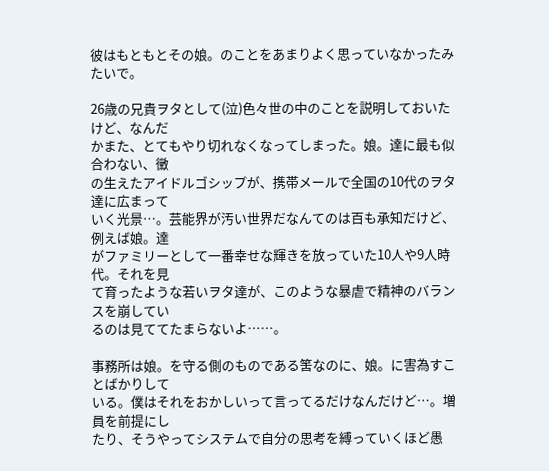彼はもともとその娘。のことをあまりよく思っていなかったみたいで。

26歳の兄貴ヲタとして(泣)色々世の中のことを説明しておいたけど、なんだ
かまた、とてもやり切れなくなってしまった。娘。達に最も似合わない、黴
の生えたアイドルゴシップが、携帯メールで全国の10代のヲタ達に広まって
いく光景…。芸能界が汚い世界だなんてのは百も承知だけど、例えば娘。達
がファミリーとして一番幸せな輝きを放っていた10人や9人時代。それを見
て育ったような若いヲタ達が、このような暴虐で精神のバランスを崩してい
るのは見ててたまらないよ……。

事務所は娘。を守る側のものである筈なのに、娘。に害為すことばかりして
いる。僕はそれをおかしいって言ってるだけなんだけど…。増員を前提にし
たり、そうやってシステムで自分の思考を縛っていくほど愚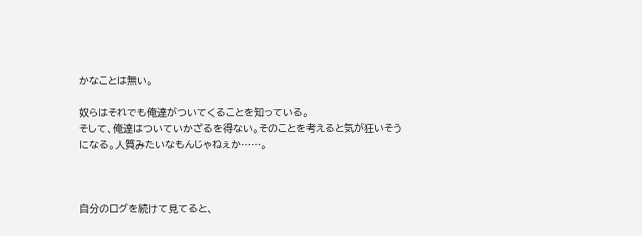かなことは無い。

奴らはそれでも俺達がついてくることを知っている。
そして、俺達はついていかざるを得ない。そのことを考えると気が狂いそう
になる。人質みたいなもんじゃねぇか……。



自分のログを続けて見てると、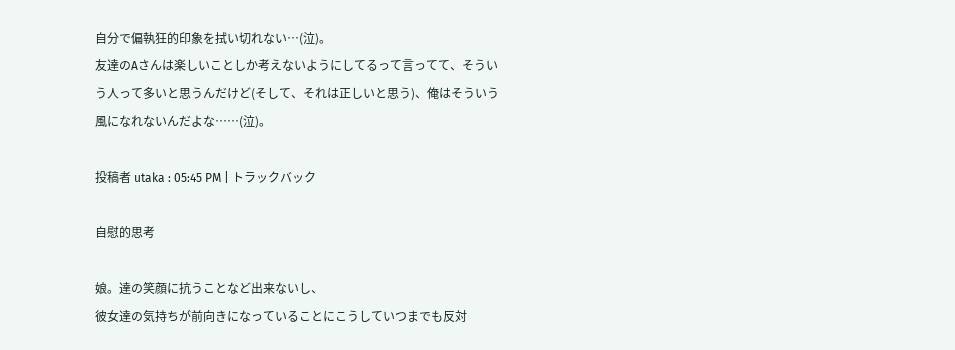自分で偏執狂的印象を拭い切れない…(泣)。
友達のAさんは楽しいことしか考えないようにしてるって言ってて、そうい
う人って多いと思うんだけど(そして、それは正しいと思う)、俺はそういう
風になれないんだよな……(泣)。

投稿者 utaka : 05:45 PM | トラックバック

自慰的思考

娘。達の笑顔に抗うことなど出来ないし、
彼女達の気持ちが前向きになっていることにこうしていつまでも反対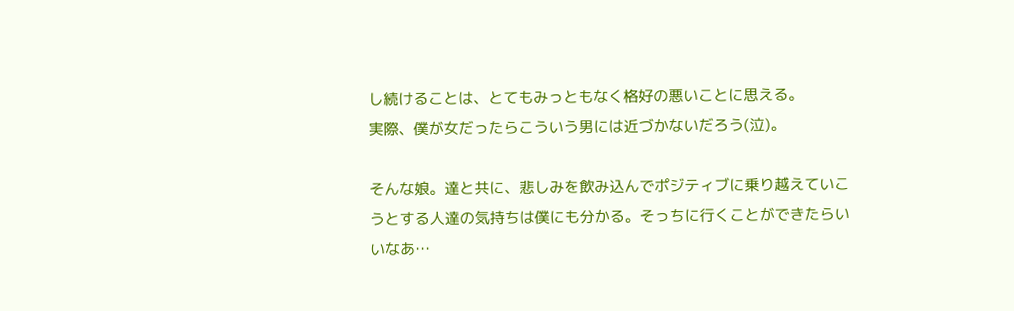し続けることは、とてもみっともなく格好の悪いことに思える。
実際、僕が女だったらこういう男には近づかないだろう(泣)。

そんな娘。達と共に、悲しみを飲み込んでポジティブに乗り越えていこ
うとする人達の気持ちは僕にも分かる。そっちに行くことができたらい
いなあ…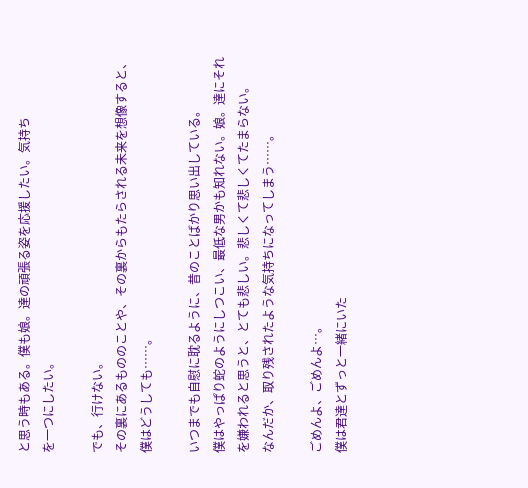と思う時もある。僕も娘。達の頑張る姿を応援したい。気持ち
を一つにしたい。

でも、行けない。
その裏にあるもののことや、その裏からもたらされる未来を想像すると、
僕はどうしても……。

いつまでも自慰に耽るように、昔のことばかり思い出している。
僕はやっぱり蛇のようにしつこい、最低な男かも知れない。娘。達にそれ
を嫌われると思うと、とても悲しい。悲しくて悲しくてたまらない。
なんだか、取り残されたような気持ちになってしまう……。

ごめんよ、ごめんよ…。
僕は君達とずっと一緒にいた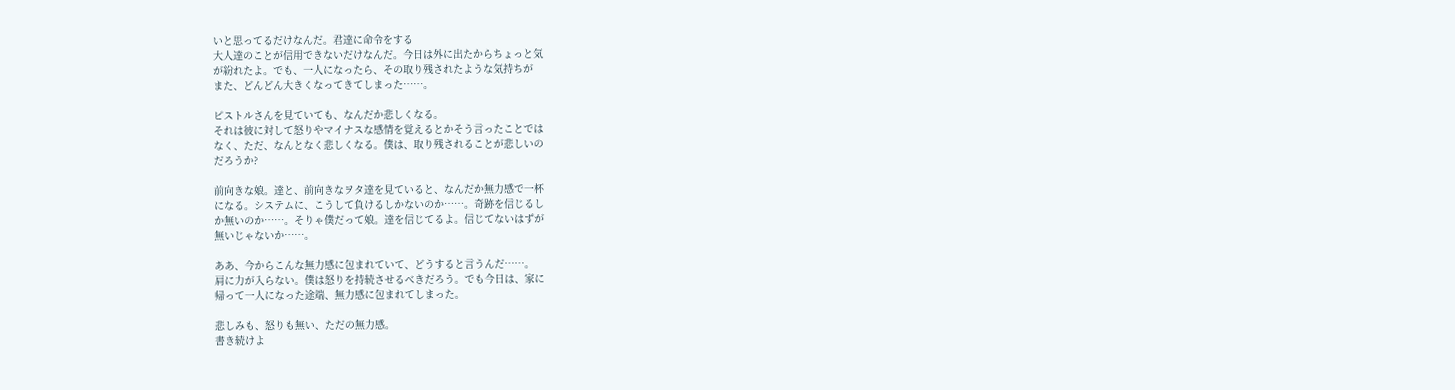いと思ってるだけなんだ。君達に命令をする
大人達のことが信用できないだけなんだ。今日は外に出たからちょっと気
が紛れたよ。でも、一人になったら、その取り残されたような気持ちが
また、どんどん大きくなってきてしまった……。

ピストルさんを見ていても、なんだか悲しくなる。
それは彼に対して怒りやマイナスな感情を覚えるとかそう言ったことでは
なく、ただ、なんとなく悲しくなる。僕は、取り残されることが悲しいの
だろうか?

前向きな娘。達と、前向きなヲタ達を見ていると、なんだか無力感で一杯
になる。システムに、こうして負けるしかないのか……。奇跡を信じるし
か無いのか……。そりゃ僕だって娘。達を信じてるよ。信じてないはずが
無いじゃないか……。

ああ、今からこんな無力感に包まれていて、どうすると言うんだ……。
肩に力が入らない。僕は怒りを持続させるべきだろう。でも今日は、家に
帰って一人になった途端、無力感に包まれてしまった。

悲しみも、怒りも無い、ただの無力感。
書き続けよ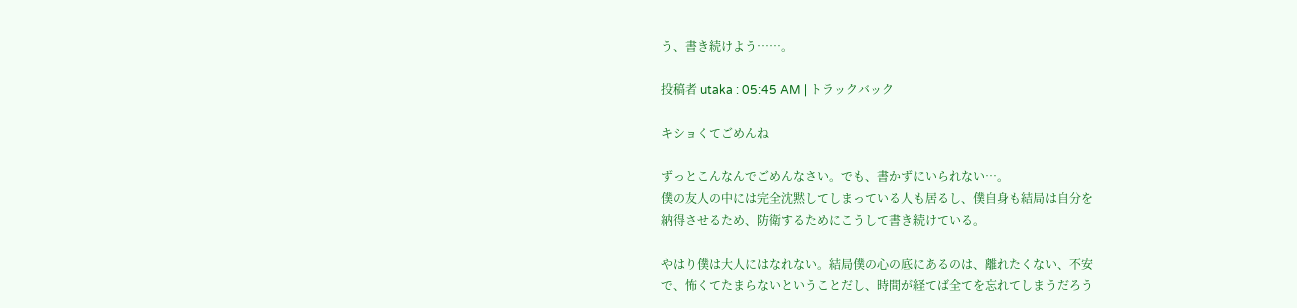う、書き続けよう……。

投稿者 utaka : 05:45 AM | トラックバック

キショくてごめんね

ずっとこんなんでごめんなさい。でも、書かずにいられない…。
僕の友人の中には完全沈黙してしまっている人も居るし、僕自身も結局は自分を
納得させるため、防衛するためにこうして書き続けている。

やはり僕は大人にはなれない。結局僕の心の底にあるのは、離れたくない、不安
で、怖くてたまらないということだし、時間が経てば全てを忘れてしまうだろう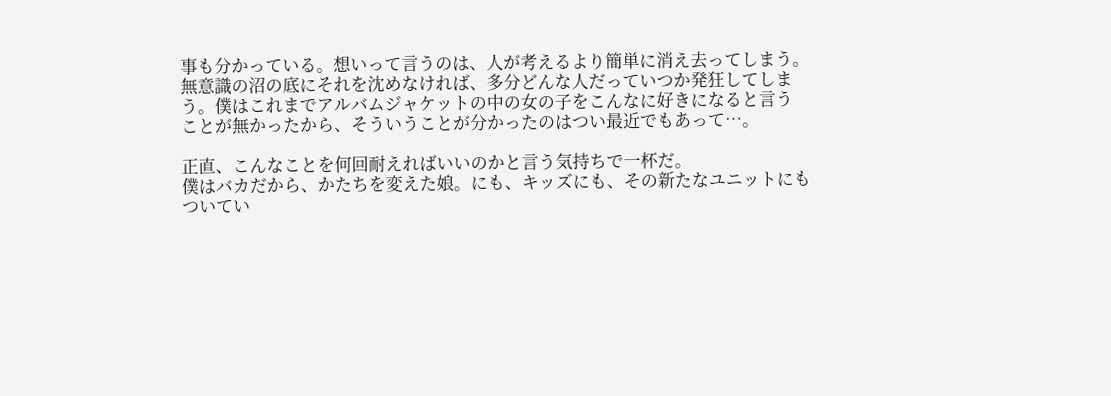事も分かっている。想いって言うのは、人が考えるより簡単に消え去ってしまう。
無意識の沼の底にそれを沈めなければ、多分どんな人だっていつか発狂してしま
う。僕はこれまでアルバムジャケットの中の女の子をこんなに好きになると言う
ことが無かったから、そういうことが分かったのはつい最近でもあって…。

正直、こんなことを何回耐えればいいのかと言う気持ちで一杯だ。
僕はバカだから、かたちを変えた娘。にも、キッズにも、その新たなユニットにも
ついてい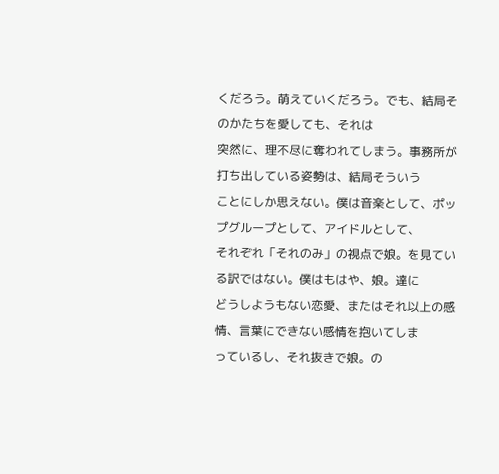くだろう。萌えていくだろう。でも、結局そのかたちを愛しても、それは
突然に、理不尽に奪われてしまう。事務所が打ち出している姿勢は、結局そういう
ことにしか思えない。僕は音楽として、ポップグループとして、アイドルとして、
それぞれ「それのみ」の視点で娘。を見ている訳ではない。僕はもはや、娘。達に
どうしようもない恋愛、またはそれ以上の感情、言葉にできない感情を抱いてしま
っているし、それ抜きで娘。の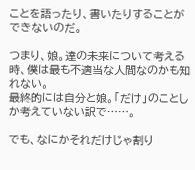ことを語ったり、書いたりすることができないのだ。

つまり、娘。達の未来について考える時、僕は最も不適当な人間なのかも知れない。
最終的には自分と娘。「だけ」のことしか考えていない訳で……。

でも、なにかそれだけじゃ割り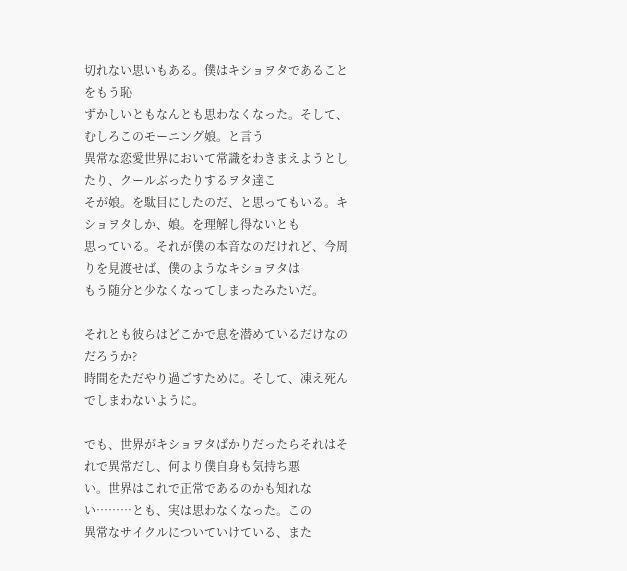切れない思いもある。僕はキショヲタであることをもう恥
ずかしいともなんとも思わなくなった。そして、むしろこのモーニング娘。と言う
異常な恋愛世界において常識をわきまえようとしたり、クールぶったりするヲタ達こ
そが娘。を駄目にしたのだ、と思ってもいる。キショヲタしか、娘。を理解し得ないとも
思っている。それが僕の本音なのだけれど、今周りを見渡せば、僕のようなキショヲタは
もう随分と少なくなってしまったみたいだ。

それとも彼らはどこかで息を潜めているだけなのだろうか?
時間をただやり過ごすために。そして、凍え死んでしまわないように。

でも、世界がキショヲタばかりだったらそれはそれで異常だし、何より僕自身も気持ち悪
い。世界はこれで正常であるのかも知れない………とも、実は思わなくなった。この
異常なサイクルについていけている、また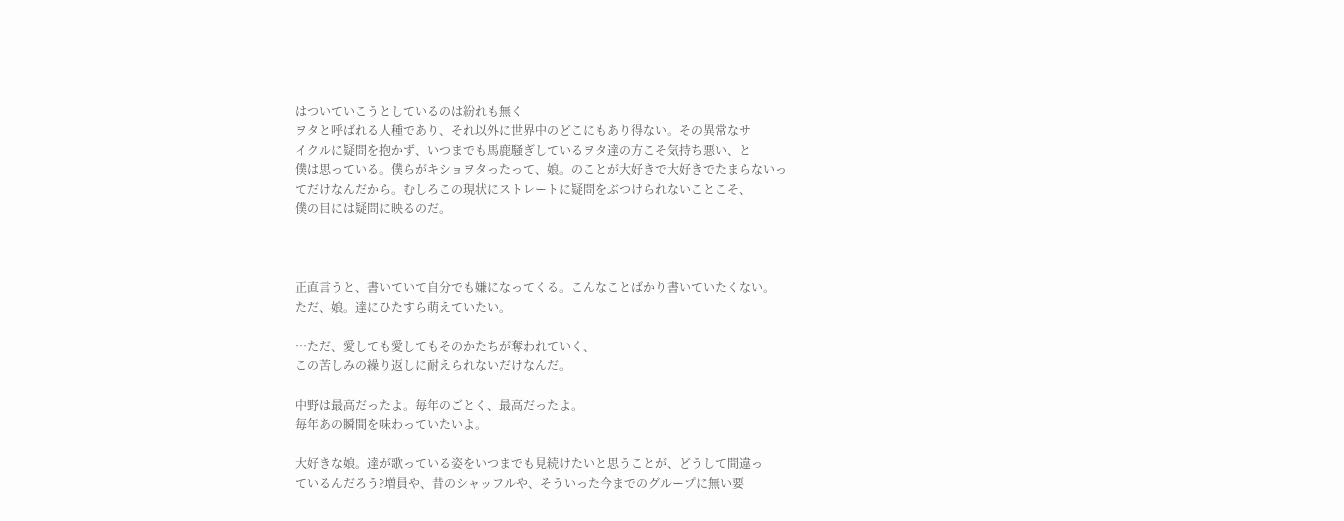はついていこうとしているのは紛れも無く
ヲタと呼ばれる人種であり、それ以外に世界中のどこにもあり得ない。その異常なサ
イクルに疑問を抱かず、いつまでも馬鹿騒ぎしているヲタ達の方こそ気持ち悪い、と
僕は思っている。僕らがキショヲタったって、娘。のことが大好きで大好きでたまらないっ
てだけなんだから。むしろこの現状にストレートに疑問をぶつけられないことこそ、
僕の目には疑問に映るのだ。



正直言うと、書いていて自分でも嫌になってくる。こんなことばかり書いていたくない。
ただ、娘。達にひたすら萌えていたい。

…ただ、愛しても愛してもそのかたちが奪われていく、
この苦しみの繰り返しに耐えられないだけなんだ。

中野は最高だったよ。毎年のごとく、最高だったよ。
毎年あの瞬間を味わっていたいよ。

大好きな娘。達が歌っている姿をいつまでも見続けたいと思うことが、どうして間違っ
ているんだろう?増員や、昔のシャッフルや、そういった今までのグループに無い要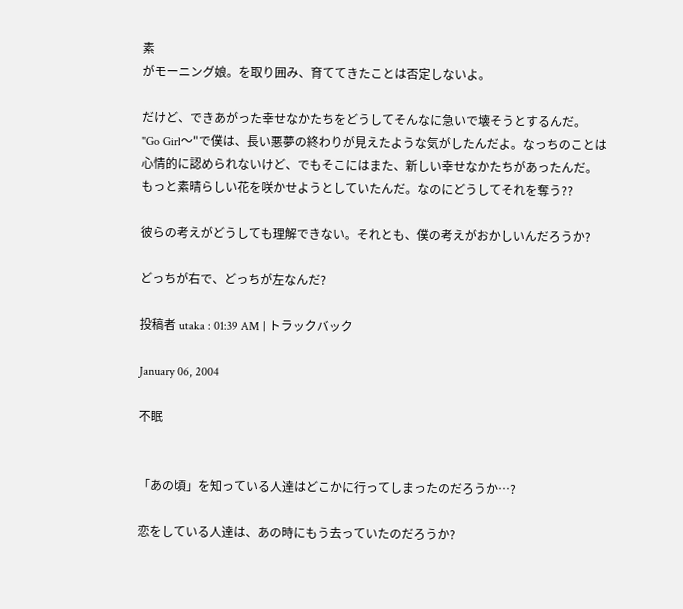素
がモーニング娘。を取り囲み、育ててきたことは否定しないよ。

だけど、できあがった幸せなかたちをどうしてそんなに急いで壊そうとするんだ。
"Go Girl〜"で僕は、長い悪夢の終わりが見えたような気がしたんだよ。なっちのことは
心情的に認められないけど、でもそこにはまた、新しい幸せなかたちがあったんだ。
もっと素晴らしい花を咲かせようとしていたんだ。なのにどうしてそれを奪う??

彼らの考えがどうしても理解できない。それとも、僕の考えがおかしいんだろうか?

どっちが右で、どっちが左なんだ?

投稿者 utaka : 01:39 AM | トラックバック

January 06, 2004

不眠


「あの頃」を知っている人達はどこかに行ってしまったのだろうか…?

恋をしている人達は、あの時にもう去っていたのだろうか?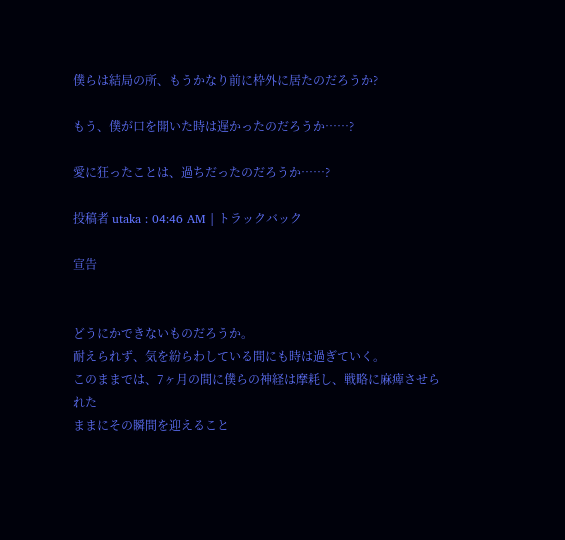僕らは結局の所、もうかなり前に枠外に居たのだろうか?

もう、僕が口を開いた時は遅かったのだろうか……?

愛に狂ったことは、過ちだったのだろうか……?

投稿者 utaka : 04:46 AM | トラックバック

宣告


どうにかできないものだろうか。
耐えられず、気を紛らわしている間にも時は過ぎていく。
このままでは、7ヶ月の間に僕らの神経は摩耗し、戦略に麻痺させられた
ままにその瞬間を迎えること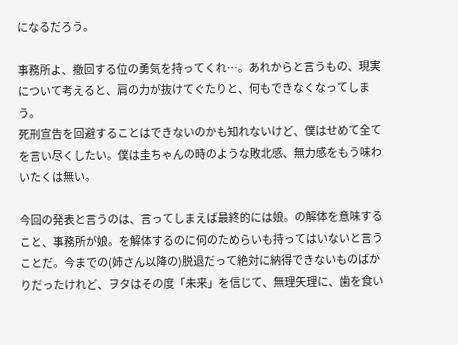になるだろう。

事務所よ、撤回する位の勇気を持ってくれ…。あれからと言うもの、現実
について考えると、肩の力が抜けてぐたりと、何もできなくなってしまう。
死刑宣告を回避することはできないのかも知れないけど、僕はせめて全て
を言い尽くしたい。僕は圭ちゃんの時のような敗北感、無力感をもう味わ
いたくは無い。

今回の発表と言うのは、言ってしまえば最終的には娘。の解体を意味する
こと、事務所が娘。を解体するのに何のためらいも持ってはいないと言う
ことだ。今までの(姉さん以降の)脱退だって絶対に納得できないものばか
りだったけれど、ヲタはその度「未来」を信じて、無理矢理に、歯を食い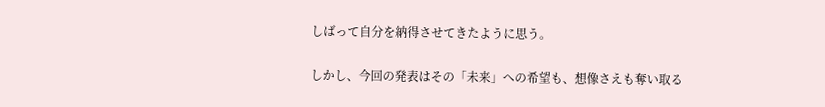しばって自分を納得させてきたように思う。

しかし、今回の発表はその「未来」への希望も、想像さえも奪い取る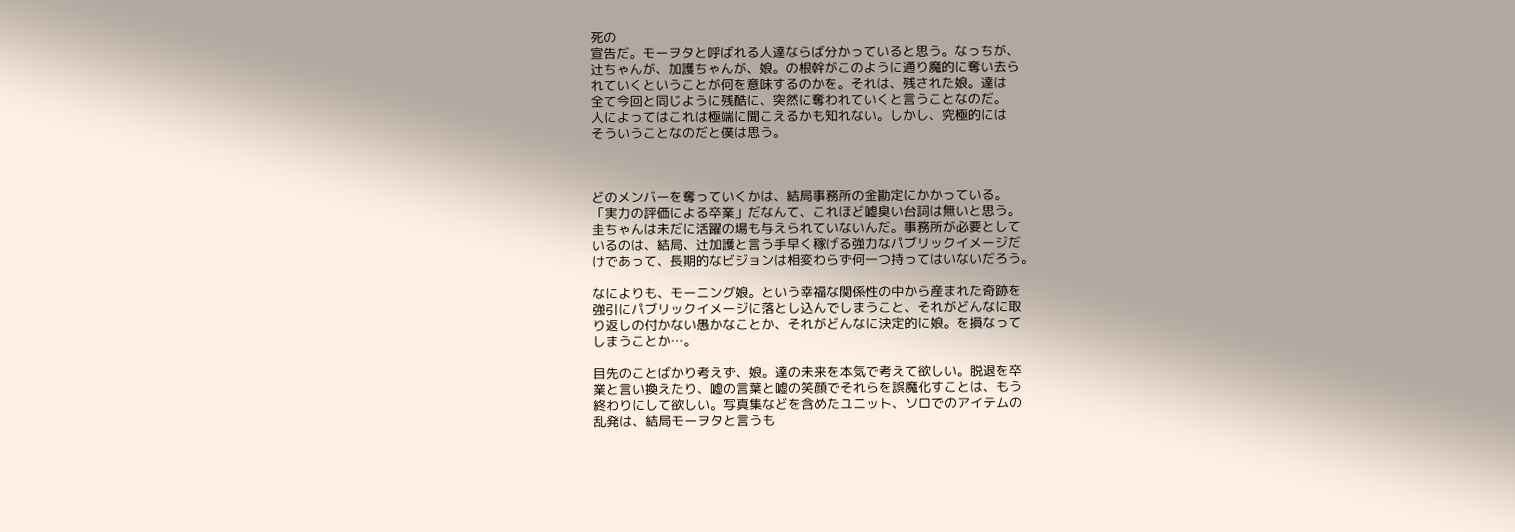死の
宣告だ。モーヲタと呼ばれる人達ならば分かっていると思う。なっちが、
辻ちゃんが、加護ちゃんが、娘。の根幹がこのように通り魔的に奪い去ら
れていくということが何を意味するのかを。それは、残された娘。達は
全て今回と同じように残酷に、突然に奪われていくと言うことなのだ。
人によってはこれは極端に聞こえるかも知れない。しかし、究極的には
そういうことなのだと僕は思う。



どのメンバーを奪っていくかは、結局事務所の金勘定にかかっている。
「実力の評価による卒業」だなんて、これほど嘘臭い台詞は無いと思う。
圭ちゃんは未だに活躍の場も与えられていないんだ。事務所が必要として
いるのは、結局、辻加護と言う手早く稼げる強力なパブリックイメージだ
けであって、長期的なビジョンは相変わらず何一つ持ってはいないだろう。

なによりも、モーニング娘。という幸福な関係性の中から産まれた奇跡を
強引にパブリックイメージに落とし込んでしまうこと、それがどんなに取
り返しの付かない愚かなことか、それがどんなに決定的に娘。を損なって
しまうことか…。

目先のことばかり考えず、娘。達の未来を本気で考えて欲しい。脱退を卒
業と言い換えたり、嘘の言葉と嘘の笑顔でそれらを誤魔化すことは、もう
終わりにして欲しい。写真集などを含めたユニット、ソロでのアイテムの
乱発は、結局モーヲタと言うも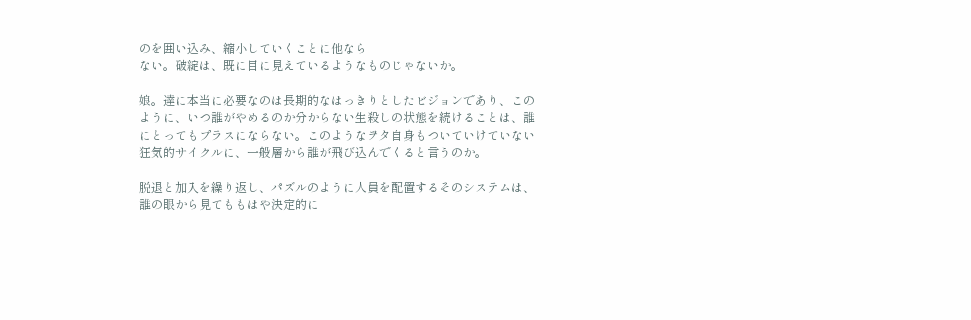のを囲い込み、縮小していくことに他なら
ない。破綻は、既に目に見えているようなものじゃないか。

娘。達に本当に必要なのは長期的なはっきりとしたビジョンであり、この
ように、いつ誰がやめるのか分からない生殺しの状態を続けることは、誰
にとってもプラスにならない。このようなヲタ自身もついていけていない
狂気的サイクルに、一般層から誰が飛び込んでくると言うのか。

脱退と加入を繰り返し、パズルのように人員を配置するそのシステムは、
誰の眼から見てももはや決定的に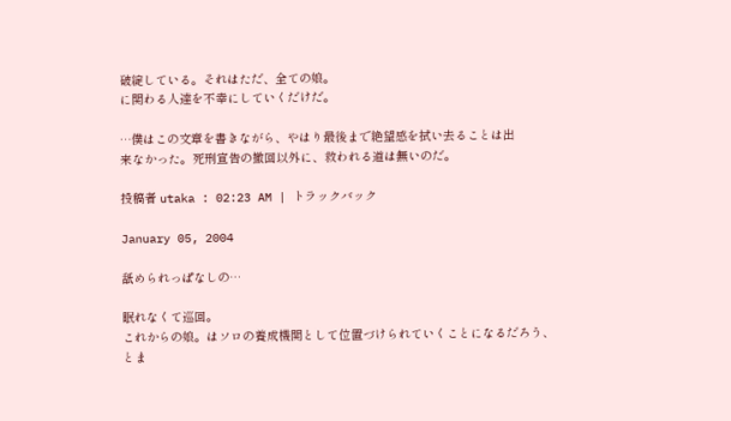破綻している。それはただ、全ての娘。
に関わる人達を不幸にしていくだけだ。

…僕はこの文章を書きながら、やはり最後まで絶望感を拭い去ることは出
来なかった。死刑宣告の撤回以外に、救われる道は無いのだ。

投稿者 utaka : 02:23 AM | トラックバック

January 05, 2004

舐められっぱなしの…

眠れなくて巡回。
これからの娘。はソロの養成機関として位置づけられていくことになるだろう、
とま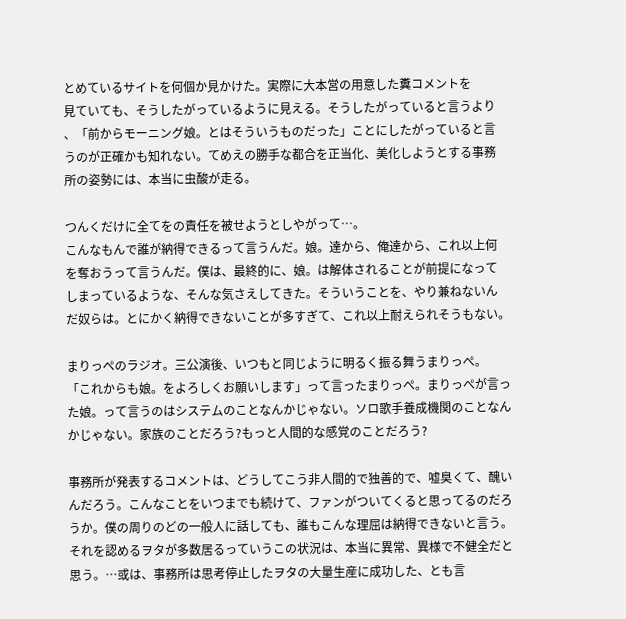とめているサイトを何個か見かけた。実際に大本営の用意した糞コメントを
見ていても、そうしたがっているように見える。そうしたがっていると言うより
、「前からモーニング娘。とはそういうものだった」ことにしたがっていると言
うのが正確かも知れない。てめえの勝手な都合を正当化、美化しようとする事務
所の姿勢には、本当に虫酸が走る。

つんくだけに全てをの責任を被せようとしやがって…。
こんなもんで誰が納得できるって言うんだ。娘。達から、俺達から、これ以上何
を奪おうって言うんだ。僕は、最終的に、娘。は解体されることが前提になって
しまっているような、そんな気さえしてきた。そういうことを、やり兼ねないん
だ奴らは。とにかく納得できないことが多すぎて、これ以上耐えられそうもない。

まりっぺのラジオ。三公演後、いつもと同じように明るく振る舞うまりっぺ。
「これからも娘。をよろしくお願いします」って言ったまりっぺ。まりっぺが言っ
た娘。って言うのはシステムのことなんかじゃない。ソロ歌手養成機関のことなん
かじゃない。家族のことだろう?もっと人間的な感覚のことだろう?

事務所が発表するコメントは、どうしてこう非人間的で独善的で、嘘臭くて、醜い
んだろう。こんなことをいつまでも続けて、ファンがついてくると思ってるのだろ
うか。僕の周りのどの一般人に話しても、誰もこんな理屈は納得できないと言う。
それを認めるヲタが多数居るっていうこの状況は、本当に異常、異様で不健全だと
思う。…或は、事務所は思考停止したヲタの大量生産に成功した、とも言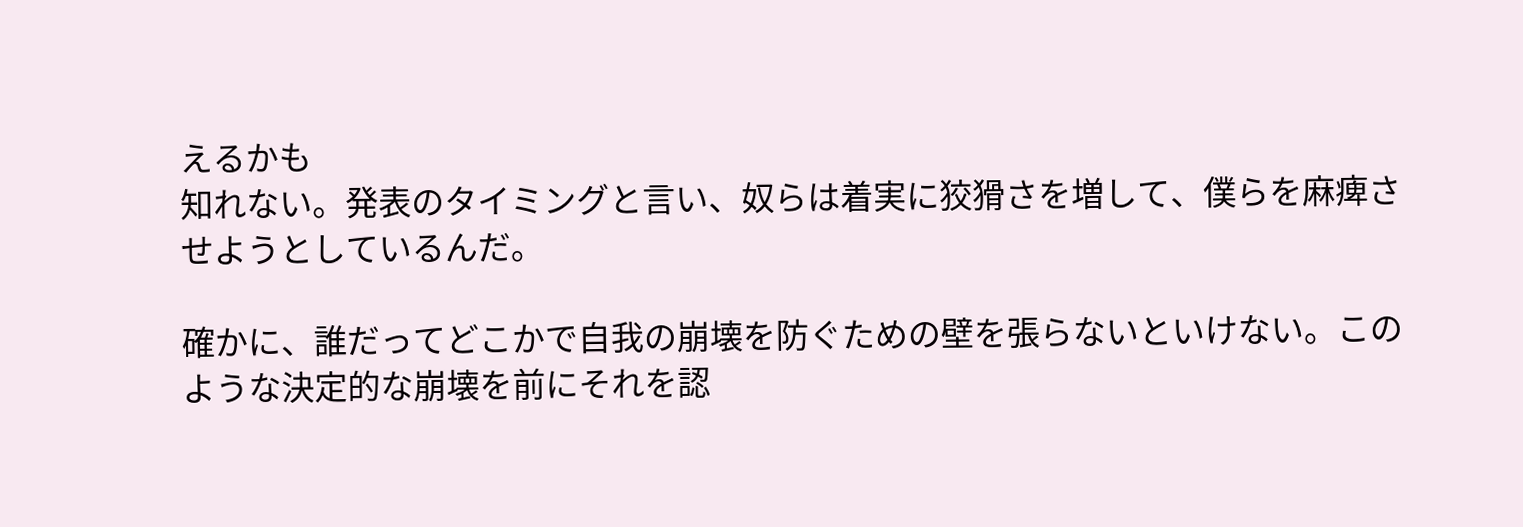えるかも
知れない。発表のタイミングと言い、奴らは着実に狡猾さを増して、僕らを麻痺さ
せようとしているんだ。

確かに、誰だってどこかで自我の崩壊を防ぐための壁を張らないといけない。この
ような決定的な崩壊を前にそれを認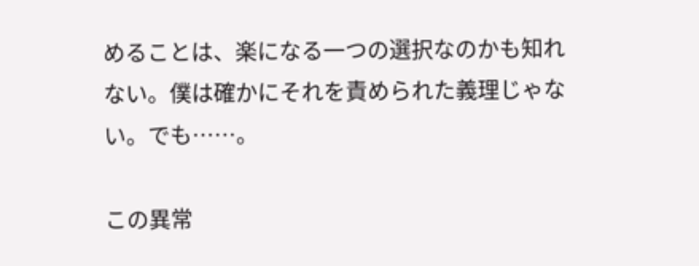めることは、楽になる一つの選択なのかも知れ
ない。僕は確かにそれを責められた義理じゃない。でも……。

この異常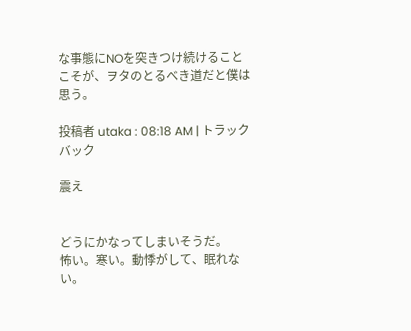な事態にNOを突きつけ続けることこそが、ヲタのとるべき道だと僕は思う。

投稿者 utaka : 08:18 AM | トラックバック

震え


どうにかなってしまいそうだ。
怖い。寒い。動悸がして、眠れない。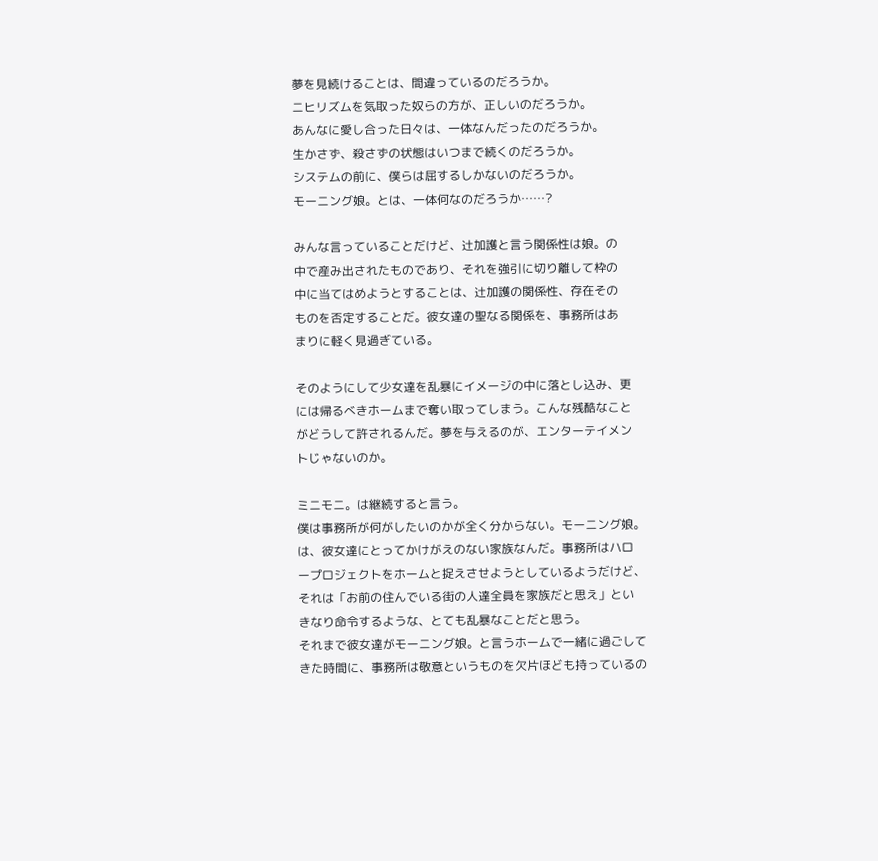夢を見続けることは、間違っているのだろうか。
ニヒリズムを気取った奴らの方が、正しいのだろうか。
あんなに愛し合った日々は、一体なんだったのだろうか。
生かさず、殺さずの状態はいつまで続くのだろうか。
システムの前に、僕らは屈するしかないのだろうか。
モーニング娘。とは、一体何なのだろうか……?

みんな言っていることだけど、辻加護と言う関係性は娘。の
中で産み出されたものであり、それを強引に切り離して枠の
中に当てはめようとすることは、辻加護の関係性、存在その
ものを否定することだ。彼女達の聖なる関係を、事務所はあ
まりに軽く見過ぎている。

そのようにして少女達を乱暴にイメージの中に落とし込み、更
には帰るべきホームまで奪い取ってしまう。こんな残酷なこと
がどうして許されるんだ。夢を与えるのが、エンターテイメン
トじゃないのか。

ミニモニ。は継続すると言う。
僕は事務所が何がしたいのかが全く分からない。モーニング娘。
は、彼女達にとってかけがえのない家族なんだ。事務所はハロ
ープロジェクトをホームと捉えさせようとしているようだけど、
それは「お前の住んでいる街の人達全員を家族だと思え」とい
きなり命令するような、とても乱暴なことだと思う。
それまで彼女達がモーニング娘。と言うホームで一緒に過ごして
きた時間に、事務所は敬意というものを欠片ほども持っているの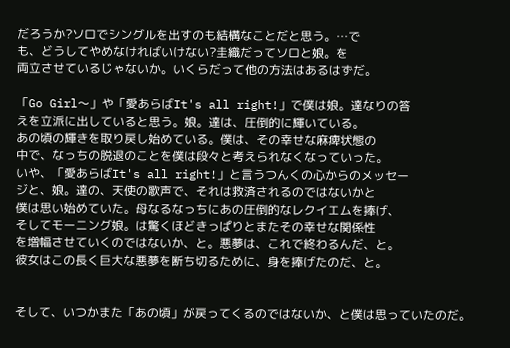だろうか?ソロでシングルを出すのも結構なことだと思う。…で
も、どうしてやめなければいけない?圭織だってソロと娘。を
両立させているじゃないか。いくらだって他の方法はあるはずだ。

「Go Girl〜」や「愛あらばIt's all right!」で僕は娘。達なりの答
えを立派に出していると思う。娘。達は、圧倒的に輝いている。
あの頃の輝きを取り戻し始めている。僕は、その幸せな麻痺状態の
中で、なっちの脱退のことを僕は段々と考えられなくなっていった。
いや、「愛あらばIt's all right!」と言うつんくの心からのメッセー
ジと、娘。達の、天使の歌声で、それは救済されるのではないかと
僕は思い始めていた。母なるなっちにあの圧倒的なレクイエムを捧げ、
そしてモーニング娘。は驚くほどきっぱりとまたその幸せな関係性
を増幅させていくのではないか、と。悪夢は、これで終わるんだ、と。
彼女はこの長く巨大な悪夢を断ち切るために、身を捧げたのだ、と。


そして、いつかまた「あの頃」が戻ってくるのではないか、と僕は思っていたのだ。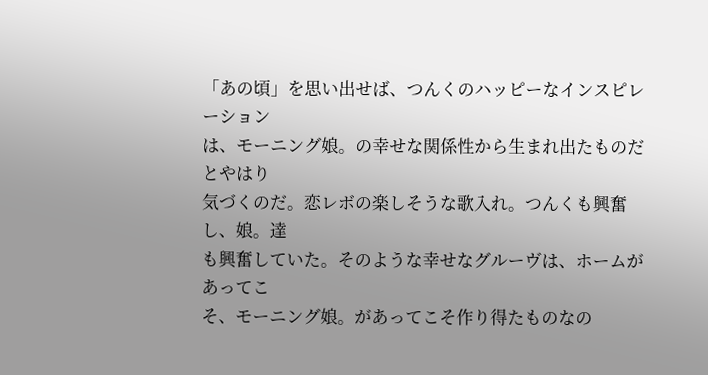「あの頃」を思い出せば、つんくのハッピーなインスピレーション
は、モーニング娘。の幸せな関係性から生まれ出たものだとやはり
気づくのだ。恋レボの楽しそうな歌入れ。つんくも興奮し、娘。達
も興奮していた。そのような幸せなグルーヴは、ホームがあってこ
そ、モーニング娘。があってこそ作り得たものなの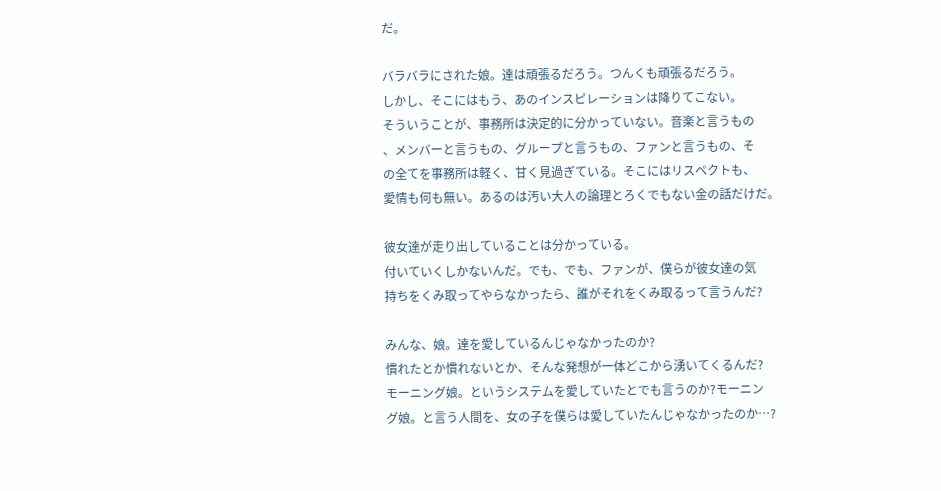だ。

バラバラにされた娘。達は頑張るだろう。つんくも頑張るだろう。
しかし、そこにはもう、あのインスピレーションは降りてこない。
そういうことが、事務所は決定的に分かっていない。音楽と言うもの
、メンバーと言うもの、グループと言うもの、ファンと言うもの、そ
の全てを事務所は軽く、甘く見過ぎている。そこにはリスペクトも、
愛情も何も無い。あるのは汚い大人の論理とろくでもない金の話だけだ。

彼女達が走り出していることは分かっている。
付いていくしかないんだ。でも、でも、ファンが、僕らが彼女達の気
持ちをくみ取ってやらなかったら、誰がそれをくみ取るって言うんだ?

みんな、娘。達を愛しているんじゃなかったのか?
慣れたとか慣れないとか、そんな発想が一体どこから湧いてくるんだ?
モーニング娘。というシステムを愛していたとでも言うのか?モーニン
グ娘。と言う人間を、女の子を僕らは愛していたんじゃなかったのか…?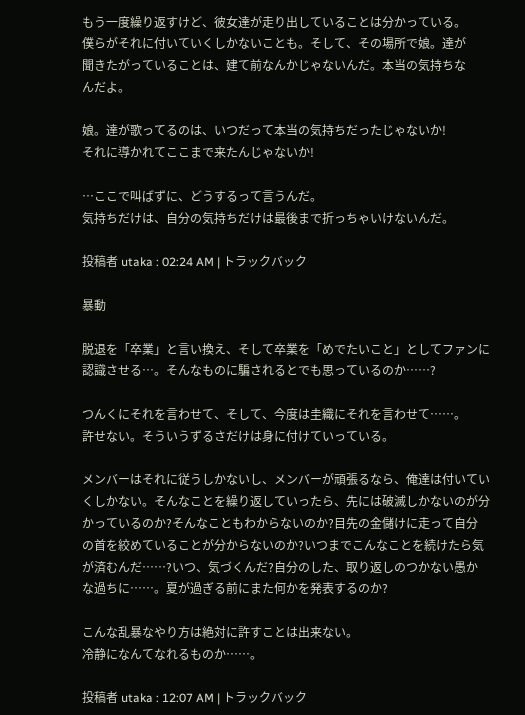もう一度繰り返すけど、彼女達が走り出していることは分かっている。
僕らがそれに付いていくしかないことも。そして、その場所で娘。達が
聞きたがっていることは、建て前なんかじゃないんだ。本当の気持ちな
んだよ。

娘。達が歌ってるのは、いつだって本当の気持ちだったじゃないか!
それに導かれてここまで来たんじゃないか!

…ここで叫ばずに、どうするって言うんだ。
気持ちだけは、自分の気持ちだけは最後まで折っちゃいけないんだ。

投稿者 utaka : 02:24 AM | トラックバック

暴動

脱退を「卒業」と言い換え、そして卒業を「めでたいこと」としてファンに
認識させる…。そんなものに騙されるとでも思っているのか……?

つんくにそれを言わせて、そして、今度は圭織にそれを言わせて……。
許せない。そういうずるさだけは身に付けていっている。

メンバーはそれに従うしかないし、メンバーが頑張るなら、俺達は付いてい
くしかない。そんなことを繰り返していったら、先には破滅しかないのが分
かっているのか?そんなこともわからないのか?目先の金儲けに走って自分
の首を絞めていることが分からないのか?いつまでこんなことを続けたら気
が済むんだ……?いつ、気づくんだ?自分のした、取り返しのつかない愚か
な過ちに……。夏が過ぎる前にまた何かを発表するのか?

こんな乱暴なやり方は絶対に許すことは出来ない。
冷静になんてなれるものか……。

投稿者 utaka : 12:07 AM | トラックバック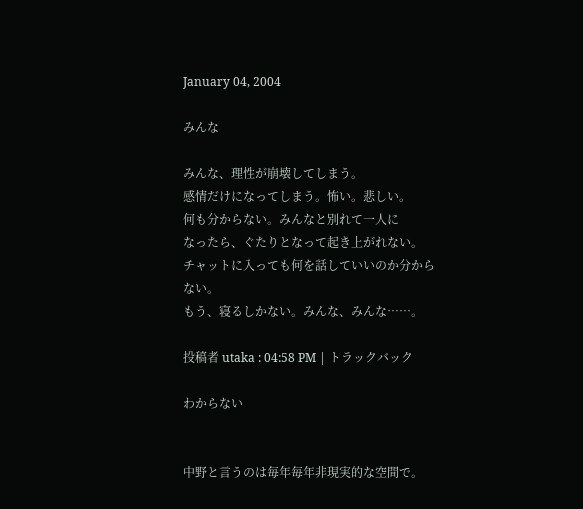January 04, 2004

みんな

みんな、理性が崩壊してしまう。
感情だけになってしまう。怖い。悲しい。
何も分からない。みんなと別れて一人に
なったら、ぐたりとなって起き上がれない。
チャットに入っても何を話していいのか分からない。
もう、寝るしかない。みんな、みんな……。

投稿者 utaka : 04:58 PM | トラックバック

わからない


中野と言うのは毎年毎年非現実的な空間で。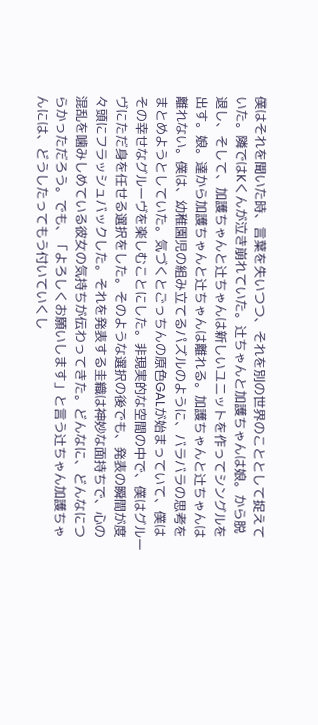僕はそれを聞いた時、言葉を失いつつ、それを別の世界のこととして捉えて
いた。隣ではKくんが泣き崩れていた。辻ちゃんと加護ちゃんは娘。から脱
退し、そして、加護ちゃんと辻ちゃんは新しいユニットを作ってシングルを
出す。娘。達から加護ちゃんと辻ちゃんは離れる。加護ちゃんと辻ちゃんは
離れない。僕は、幼稚園児の組み立てるパズルのように、バラバラの思考を
まとめようとしていた。気づくとごっちんの原色GALが始まっていて、僕は
その幸せなグルーヴを楽しむことにした。非現実的な空間の中で、僕はグルー
ヴにただ身を任せる選択をした。そのような選択の後でも、発表の瞬間が度
々頭にフラッシュバックした。それを発表する圭織は神妙な面持ちで、心の
混乱を噛みしめている彼女の気持ちが伝わってきた。どんなに、どんなにつ
らかっただろう。でも、「よろしくお願いします」と言う辻ちゃん加護ちゃ
んには、どうしたってもう付いていくし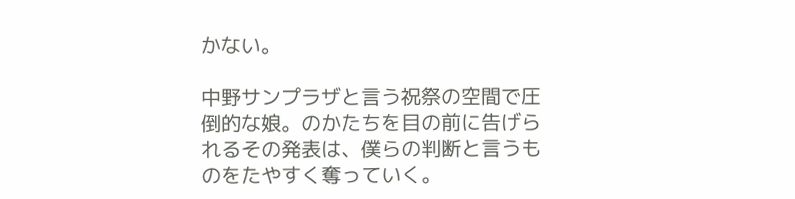かない。

中野サンプラザと言う祝祭の空間で圧倒的な娘。のかたちを目の前に告げら
れるその発表は、僕らの判断と言うものをたやすく奪っていく。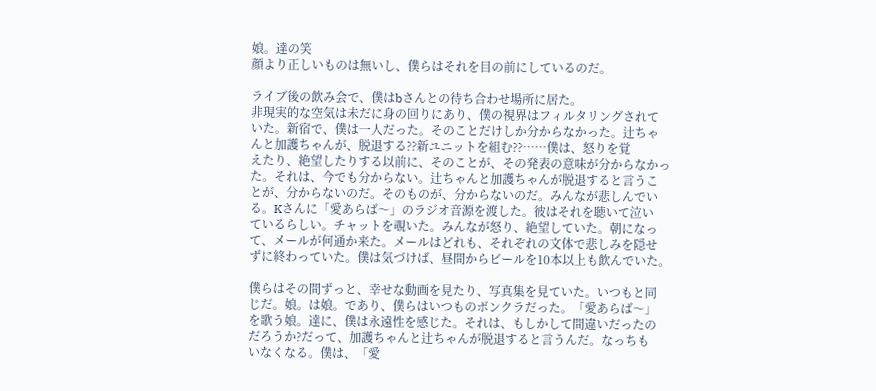娘。達の笑
顔より正しいものは無いし、僕らはそれを目の前にしているのだ。

ライブ後の飲み会で、僕はbさんとの待ち合わせ場所に居た。
非現実的な空気は未だに身の回りにあり、僕の視界はフィルタリングされて
いた。新宿で、僕は一人だった。そのことだけしか分からなかった。辻ちゃ
んと加護ちゃんが、脱退する??新ユニットを組む??……僕は、怒りを覚
えたり、絶望したりする以前に、そのことが、その発表の意味が分からなかっ
た。それは、今でも分からない。辻ちゃんと加護ちゃんが脱退すると言うこ
とが、分からないのだ。そのものが、分からないのだ。みんなが悲しんでい
る。Kさんに「愛あらば〜」のラジオ音源を渡した。彼はそれを聴いて泣い
ているらしい。チャットを覗いた。みんなが怒り、絶望していた。朝になっ
て、メールが何通か来た。メールはどれも、それぞれの文体で悲しみを隠せ
ずに終わっていた。僕は気づけば、昼間からビールを10本以上も飲んでいた。

僕らはその間ずっと、幸せな動画を見たり、写真集を見ていた。いつもと同
じだ。娘。は娘。であり、僕らはいつものボンクラだった。「愛あらば〜」
を歌う娘。達に、僕は永遠性を感じた。それは、もしかして間違いだったの
だろうか?だって、加護ちゃんと辻ちゃんが脱退すると言うんだ。なっちも
いなくなる。僕は、「愛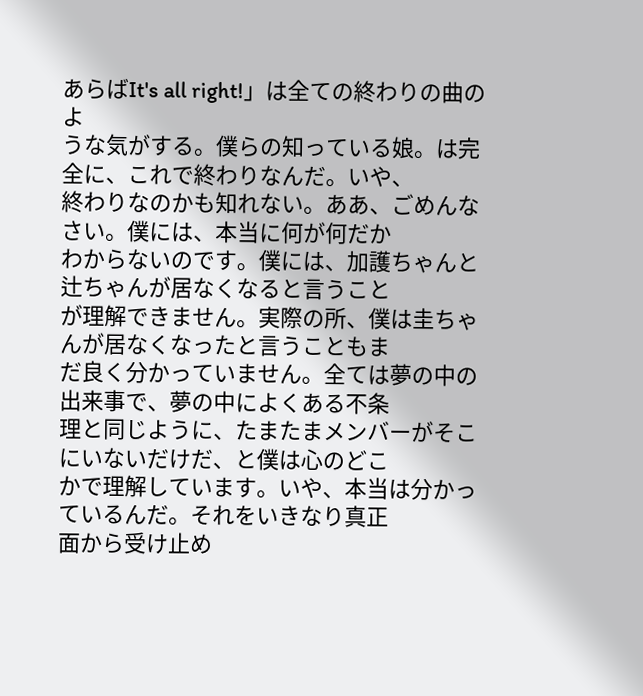あらばIt's all right!」は全ての終わりの曲のよ
うな気がする。僕らの知っている娘。は完全に、これで終わりなんだ。いや、
終わりなのかも知れない。ああ、ごめんなさい。僕には、本当に何が何だか
わからないのです。僕には、加護ちゃんと辻ちゃんが居なくなると言うこと
が理解できません。実際の所、僕は圭ちゃんが居なくなったと言うこともま
だ良く分かっていません。全ては夢の中の出来事で、夢の中によくある不条
理と同じように、たまたまメンバーがそこにいないだけだ、と僕は心のどこ
かで理解しています。いや、本当は分かっているんだ。それをいきなり真正
面から受け止め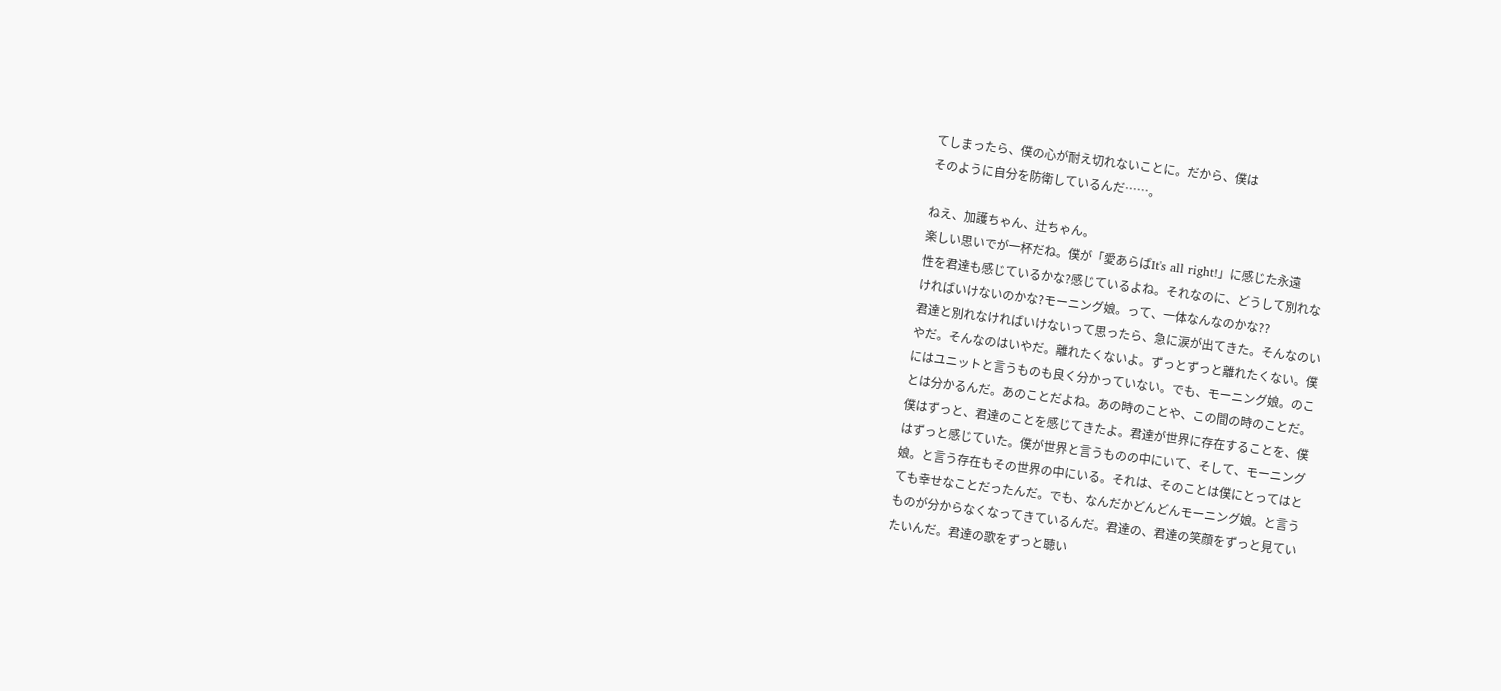てしまったら、僕の心が耐え切れないことに。だから、僕は
そのように自分を防衛しているんだ……。

ねえ、加護ちゃん、辻ちゃん。
楽しい思いでが一杯だね。僕が「愛あらばIt's all right!」に感じた永遠
性を君達も感じているかな?感じているよね。それなのに、どうして別れな
ければいけないのかな?モーニング娘。って、一体なんなのかな??
君達と別れなければいけないって思ったら、急に涙が出てきた。そんなのい
やだ。そんなのはいやだ。離れたくないよ。ずっとずっと離れたくない。僕
にはユニットと言うものも良く分かっていない。でも、モーニング娘。のこ
とは分かるんだ。あのことだよね。あの時のことや、この間の時のことだ。
僕はずっと、君達のことを感じてきたよ。君達が世界に存在することを、僕
はずっと感じていた。僕が世界と言うものの中にいて、そして、モーニング
娘。と言う存在もその世界の中にいる。それは、そのことは僕にとってはと
ても幸せなことだったんだ。でも、なんだかどんどんモーニング娘。と言う
ものが分からなくなってきているんだ。君達の、君達の笑顔をずっと見てい
たいんだ。君達の歌をずっと聴い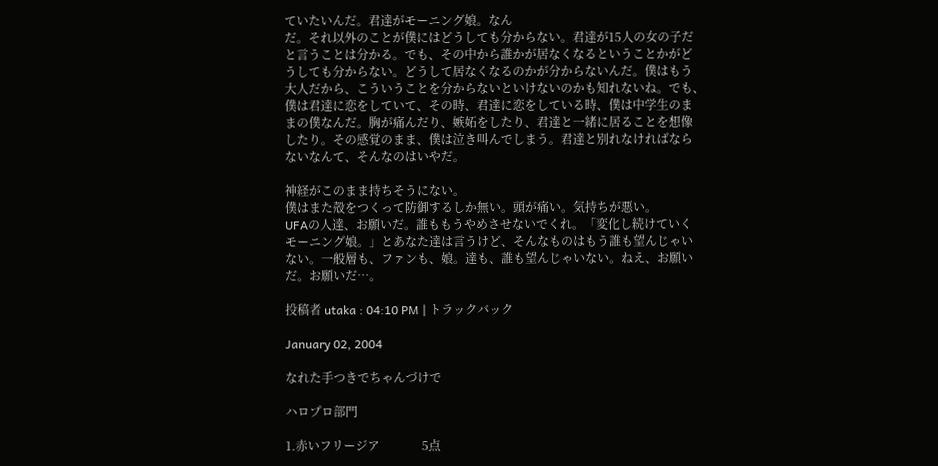ていたいんだ。君達がモーニング娘。なん
だ。それ以外のことが僕にはどうしても分からない。君達が15人の女の子だ
と言うことは分かる。でも、その中から誰かが居なくなるということかがど
うしても分からない。どうして居なくなるのかが分からないんだ。僕はもう
大人だから、こういうことを分からないといけないのかも知れないね。でも、
僕は君達に恋をしていて、その時、君達に恋をしている時、僕は中学生のま
まの僕なんだ。胸が痛んだり、嫉妬をしたり、君達と一緒に居ることを想像
したり。その感覚のまま、僕は泣き叫んでしまう。君達と別れなければなら
ないなんて、そんなのはいやだ。

神経がこのまま持ちそうにない。
僕はまた殻をつくって防御するしか無い。頭が痛い。気持ちが悪い。
UFAの人達、お願いだ。誰ももうやめさせないでくれ。「変化し続けていく
モーニング娘。」とあなた達は言うけど、そんなものはもう誰も望んじゃい
ない。一般層も、ファンも、娘。達も、誰も望んじゃいない。ねえ、お願い
だ。お願いだ…。

投稿者 utaka : 04:10 PM | トラックバック

January 02, 2004

なれた手つきでちゃんづけで

ハロプロ部門

1.赤いフリージア              5点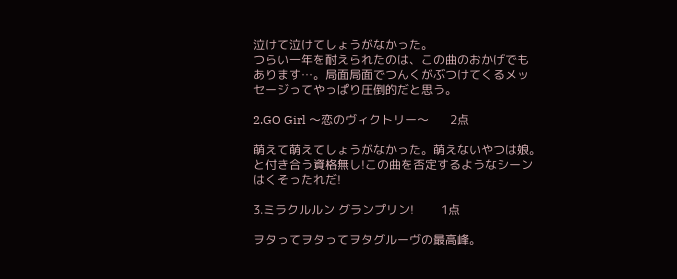泣けて泣けてしょうがなかった。
つらい一年を耐えられたのは、この曲のおかげでも
あります…。局面局面でつんくがぶつけてくるメッ
セージってやっぱり圧倒的だと思う。

2.GO Girl 〜恋のヴィクトリー〜       2点

萌えて萌えてしょうがなかった。萌えないやつは娘。
と付き合う資格無し!この曲を否定するようなシーン
はくそったれだ!

3.ミラクルルン グランプリン!         1点

ヲタってヲタってヲタグルーヴの最高峰。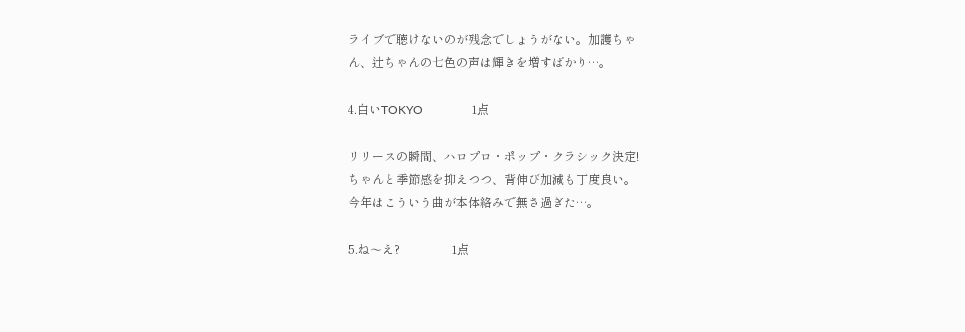ライブで聴けないのが残念でしょうがない。加護ちゃ
ん、辻ちゃんの七色の声は輝きを増すばかり…。

4.白いTOKYO                1点

リリースの瞬間、ハロプロ・ポップ・クラシック決定!
ちゃんと季節感を抑えつつ、背伸び加減も丁度良い。
今年はこういう曲が本体絡みで無さ過ぎた…。

5.ね〜え?                 1点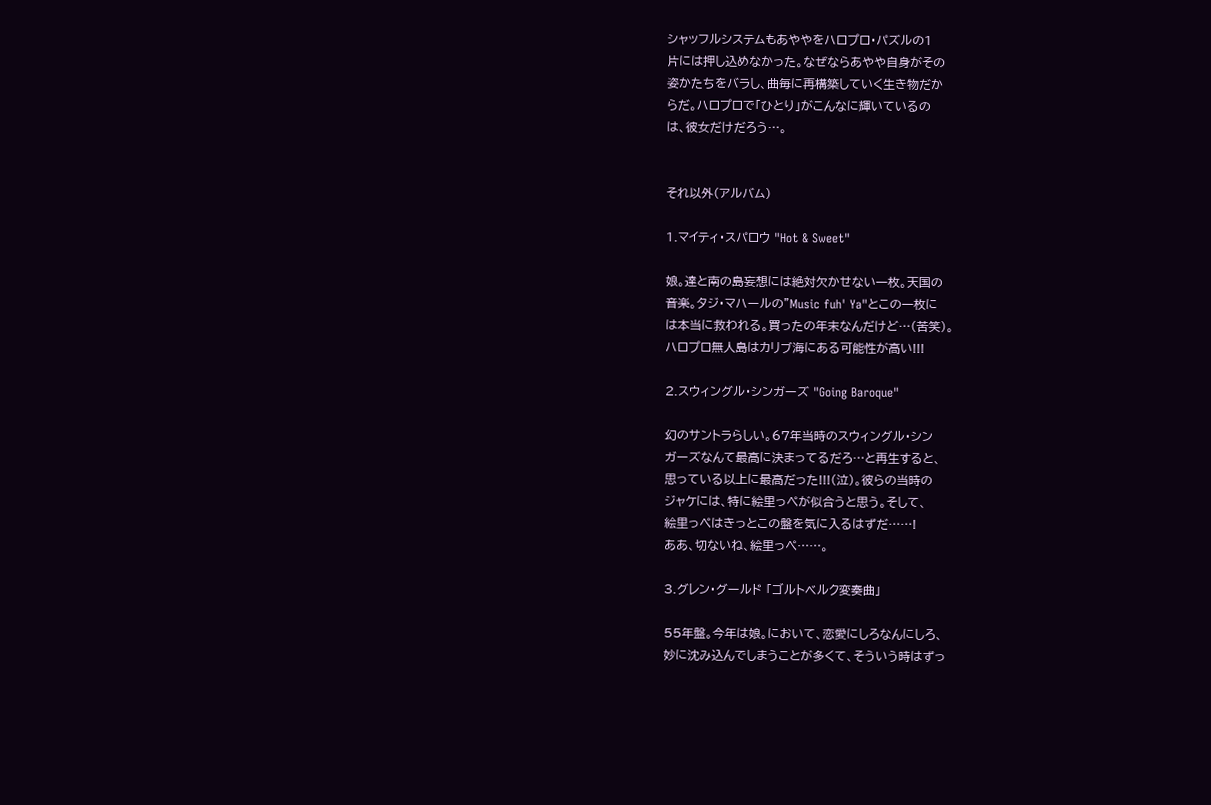シャッフルシステムもあややをハロプロ・パズルの1
片には押し込めなかった。なぜならあやや自身がその
姿かたちをバラし、曲毎に再構築していく生き物だか
らだ。ハロプロで「ひとり」がこんなに輝いているの
は、彼女だけだろう…。


それ以外(アルバム)

1.マイティ・スパロウ "Hot & Sweet"

娘。達と南の島妄想には絶対欠かせない一枚。天国の
音楽。タジ・マハールの"Music fuh' Ya"とこの一枚に
は本当に救われる。買ったの年末なんだけど…(苦笑)。
ハロプロ無人島はカリブ海にある可能性が高い!!!

2.スウィングル・シンガーズ "Going Baroque"

幻のサントラらしい。67年当時のスウィングル・シン
ガーズなんて最高に決まってるだろ…と再生すると、
思っている以上に最高だった!!!(泣)。彼らの当時の
ジャケには、特に絵里っぺが似合うと思う。そして、
絵里っぺはきっとこの盤を気に入るはずだ……!
ああ、切ないね、絵里っぺ……。

3.グレン・グールド 「ゴルトベルク変奏曲」

55年盤。今年は娘。において、恋愛にしろなんにしろ、
妙に沈み込んでしまうことが多くて、そういう時はずっ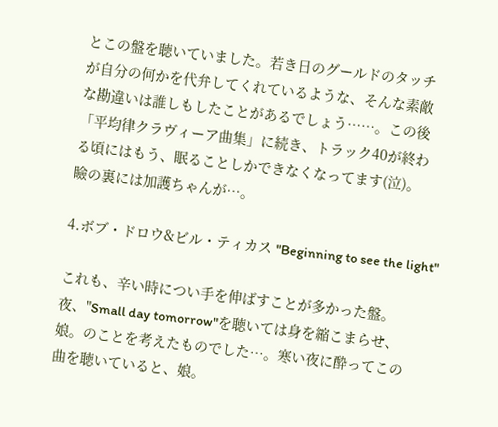とこの盤を聴いていました。若き日のグールドのタッチ
が自分の何かを代弁してくれているような、そんな素敵
な勘違いは誰しもしたことがあるでしょう……。この後
「平均律クラヴィーア曲集」に続き、トラック40が終わ
る頃にはもう、眠ることしかできなくなってます(泣)。
瞼の裏には加護ちゃんが…。

4.ボブ・ドロウ&ビル・ティカス "Beginning to see the light"

これも、辛い時につい手を伸ばすことが多かった盤。
夜、"Small day tomorrow"を聴いては身を縮こまらせ、
娘。のことを考えたものでした…。寒い夜に酔ってこの
曲を聴いていると、娘。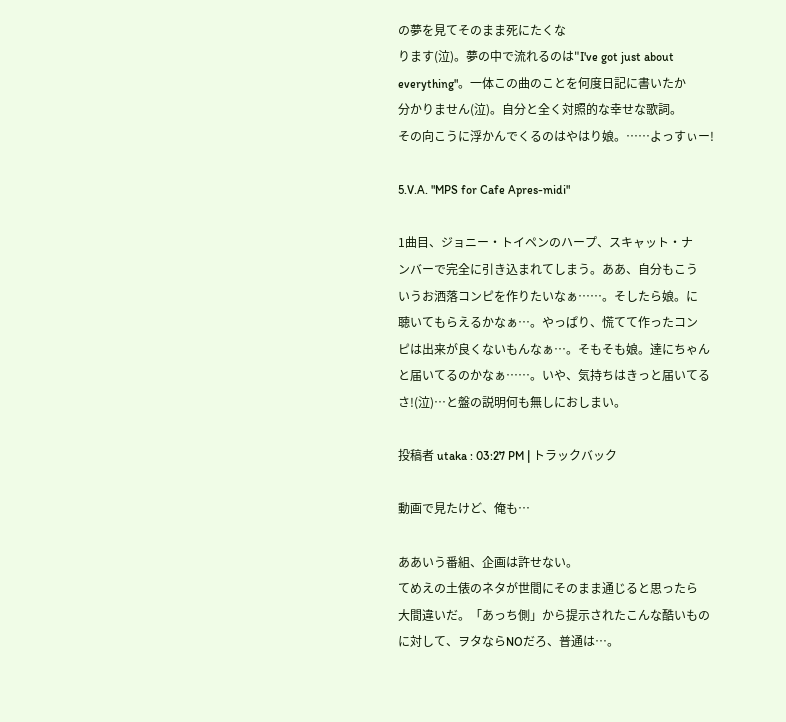の夢を見てそのまま死にたくな
ります(泣)。夢の中で流れるのは"I've got just about
everything"。一体この曲のことを何度日記に書いたか
分かりません(泣)。自分と全く対照的な幸せな歌詞。
その向こうに浮かんでくるのはやはり娘。……よっすぃー!

5.V.A. "MPS for Cafe Apres-midi"

1曲目、ジョニー・トイペンのハープ、スキャット・ナ
ンバーで完全に引き込まれてしまう。ああ、自分もこう
いうお洒落コンピを作りたいなぁ……。そしたら娘。に
聴いてもらえるかなぁ…。やっぱり、慌てて作ったコン
ピは出来が良くないもんなぁ…。そもそも娘。達にちゃん
と届いてるのかなぁ……。いや、気持ちはきっと届いてる
さ!(泣)…と盤の説明何も無しにおしまい。

投稿者 utaka : 03:27 PM | トラックバック

動画で見たけど、俺も…

ああいう番組、企画は許せない。
てめえの土俵のネタが世間にそのまま通じると思ったら
大間違いだ。「あっち側」から提示されたこんな酷いもの
に対して、ヲタならNOだろ、普通は…。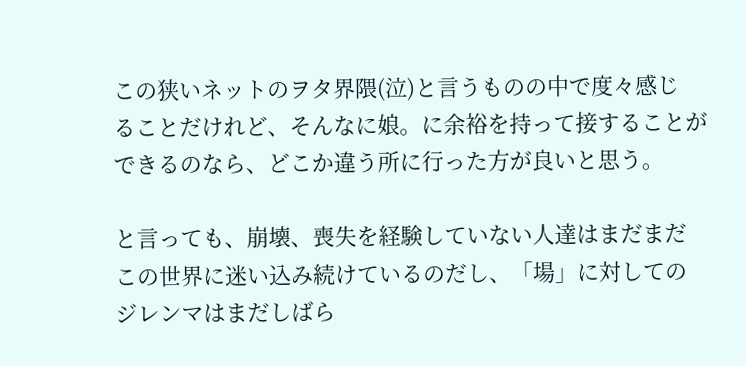この狭いネットのヲタ界隈(泣)と言うものの中で度々感じ
ることだけれど、そんなに娘。に余裕を持って接することが
できるのなら、どこか違う所に行った方が良いと思う。

と言っても、崩壊、喪失を経験していない人達はまだまだ
この世界に迷い込み続けているのだし、「場」に対しての
ジレンマはまだしばら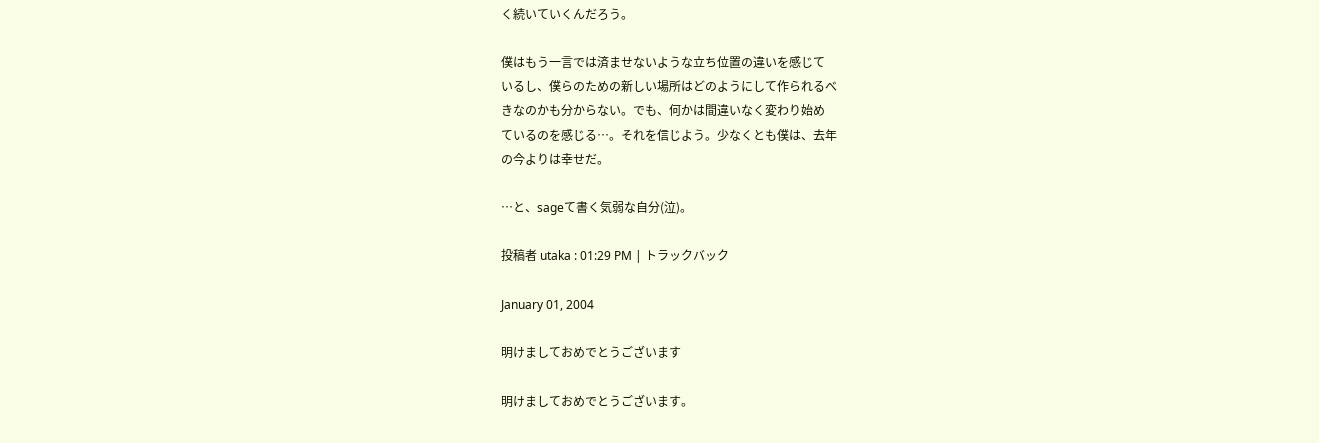く続いていくんだろう。

僕はもう一言では済ませないような立ち位置の違いを感じて
いるし、僕らのための新しい場所はどのようにして作られるべ
きなのかも分からない。でも、何かは間違いなく変わり始め
ているのを感じる…。それを信じよう。少なくとも僕は、去年
の今よりは幸せだ。

…と、sageて書く気弱な自分(泣)。

投稿者 utaka : 01:29 PM | トラックバック

January 01, 2004

明けましておめでとうございます

明けましておめでとうございます。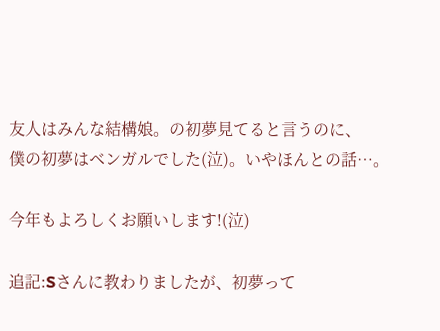友人はみんな結構娘。の初夢見てると言うのに、
僕の初夢はベンガルでした(泣)。いやほんとの話…。

今年もよろしくお願いします!(泣)

追記:Sさんに教わりましたが、初夢って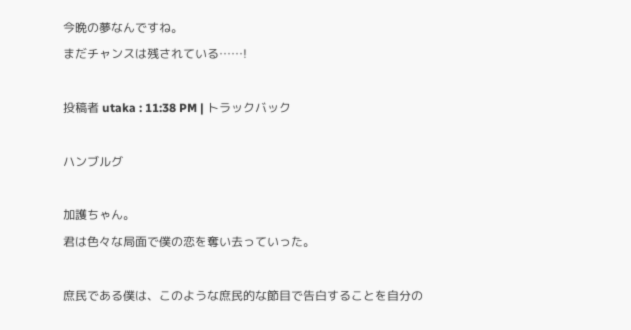今晩の夢なんですね。
まだチャンスは残されている……!

投稿者 utaka : 11:38 PM | トラックバック

ハンブルグ

加護ちゃん。
君は色々な局面で僕の恋を奪い去っていった。

庶民である僕は、このような庶民的な節目で告白することを自分の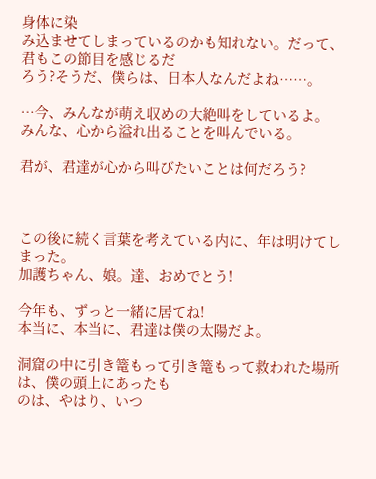身体に染
み込ませてしまっているのかも知れない。だって、君もこの節目を感じるだ
ろう?そうだ、僕らは、日本人なんだよね……。

…今、みんなが萌え収めの大絶叫をしているよ。
みんな、心から溢れ出ることを叫んでいる。

君が、君達が心から叫びたいことは何だろう?



この後に続く言葉を考えている内に、年は明けてしまった。
加護ちゃん、娘。達、おめでとう!

今年も、ずっと一緒に居てね!
本当に、本当に、君達は僕の太陽だよ。

洞窟の中に引き篭もって引き篭もって救われた場所は、僕の頭上にあったも
のは、やはり、いつ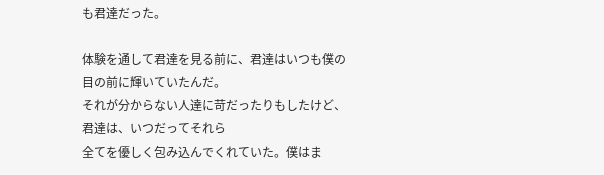も君達だった。

体験を通して君達を見る前に、君達はいつも僕の目の前に輝いていたんだ。
それが分からない人達に苛だったりもしたけど、君達は、いつだってそれら
全てを優しく包み込んでくれていた。僕はま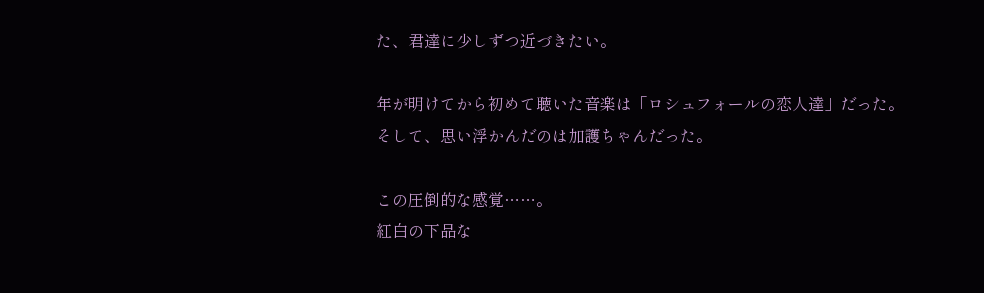た、君達に少しずつ近づきたい。

年が明けてから初めて聴いた音楽は「ロシュフォールの恋人達」だった。
そして、思い浮かんだのは加護ちゃんだった。

この圧倒的な感覚……。
紅白の下品な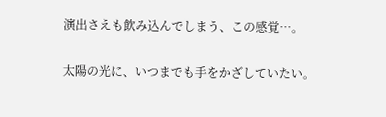演出さえも飲み込んでしまう、この感覚…。

太陽の光に、いつまでも手をかざしていたい。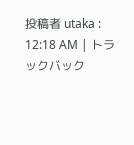投稿者 utaka : 12:18 AM | トラックバック